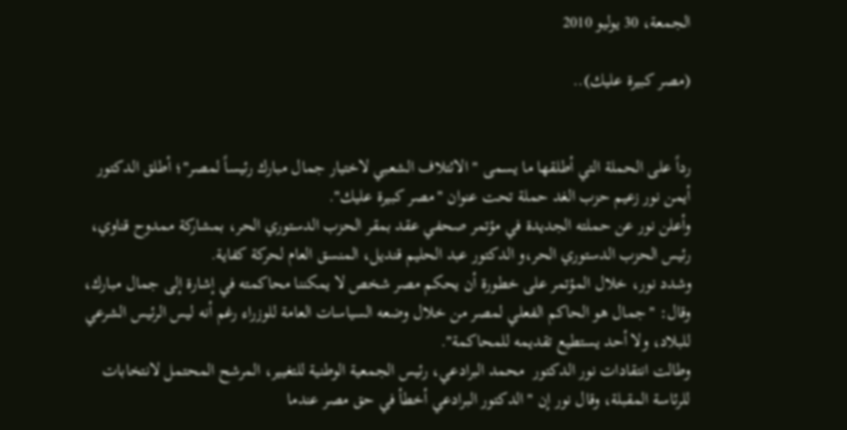الجمعة، 30 يوليو 2010

(مصر كبيرة عليك)..


رداً على الحملة التي أطلقها ما يسمى " الائتلاف الشعبي لاختيار جمال مبارك رئيساً لمصر"؛ أطلق الدكتور أيمن نور زعيم حزب الغد حملة تحت عنوان "مصر كبيرة عليك".
وأعلن نور عن حملته الجديدة في مؤتمر صحفي عقد بمقر الحزب الدستوري الحر، بمشاركة ممدوح قناوي، رئيس الحزب الدستوري الحر،و الدكتور عبد الحليم قنديل، المنسق العام لحركة كفاية.
وشدد نور، خلال المؤتمر على خطورة أن يحكم مصر شخص لا يمكننا محاكمته في إشارة إلى جمال مبارك، وقال: "جمال هو الحاكم الفعلي لمصر من خلال وضعه السياسات العامة للوزراء رغم أنه ليس الرئيس الشرعي للبلاد، ولا أحد يستطيع تقديمه للمحاكمة".
وطالت انتقادات نور الدكتور  محمد البرادعي، رئيس الجمعية الوطنية للتغيير، المرشح المحتمل لانتخابات للرئاسة المقبلة، وقال نور إن "الدكتور البرادعي أخطأ في حق مصر عندما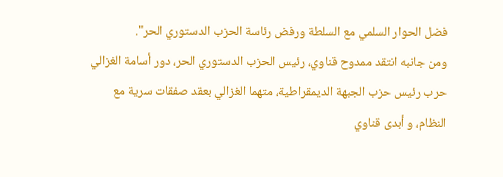فضل الحوار السلمي مع السلطة ورفض رئاسة الحزب الدستوري الحر".
ومن جانبه انتقد ممدوح قناوي، رئيس الحزب الدستوري الحر، دور أسامة الغزالي حرب رئيس حزب الجبهة الديمقراطية، متهما الغزالي بعقد صفقات سرية مع النظام، و أبدى قناوي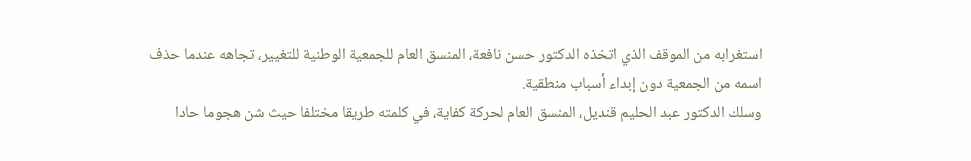استغرابه من الموقف الذي اتخذه الدكتور حسن نافعة، المنسق العام للجمعية الوطنية للتغيير، تجاهه عندما حذف اسمه من الجمعية دون إبداء أسباب منطقية.
وسلك الدكتور عبد الحليم قنديل، المنسق العام لحركة كفاية، في كلمته طريقا مختلفا حيث شن هجوما حادا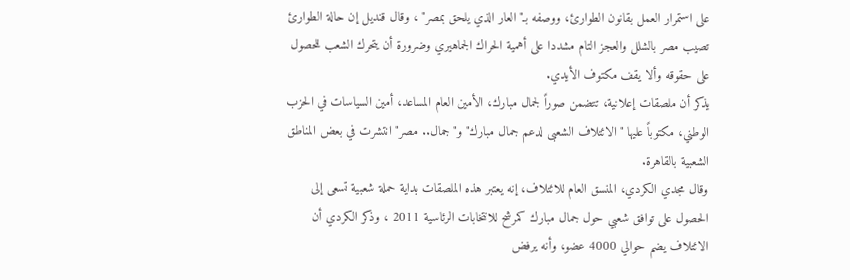على استمرار العمل بقانون الطوارئ، ووصفه بـ"العار الذي يلحق بمصر" ، وقال قنديل إن حالة الطوارئ تصيب مصر بالشلل والعجز التام مشددا على أهمية الحراك الجماهيري وضرورة أن يتحرك الشعب للحصول على حقوقه وألا يقف مكتوف الأيدي.
يذكر أن ملصقات إعلانية، تتضمن صوراً لجمال مبارك، الأمين العام المساعد، أمين السياسات في الحزب الوطني، مكتوباً عليها "الائتلاف الشعبى لدعم جمال مبارك" و"جمال.. مصر" انتشرت في بعض المناطق الشعبية بالقاهرة.
وقال مجدي الكردي، المنسق العام للائتلاف، إنه يعتبر هذه الملصقات بداية حملة شعبية تسعى إلى الحصول على توافق شعبي حول جمال مبارك كمرشح للانتخابات الرئاسية 2011 ، وذكر الكردي أن الائتلاف يضم حوالي 4000 عضو، وأنه يرفض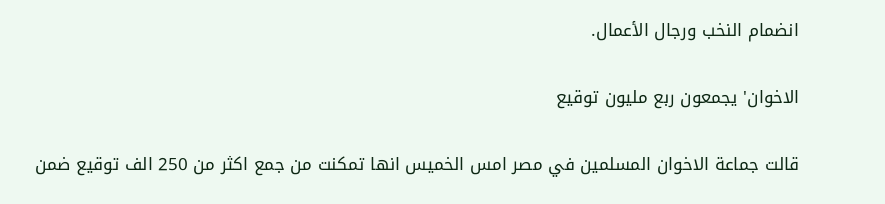انضمام النخب ورجال الأعمال.

الاخوان' يجمعون ربع مليون توقيع

قالت جماعة الاخوان المسلمين في مصر امس الخميس انها تمكنت من جمع اكثر من 250 الف توقيع ضمن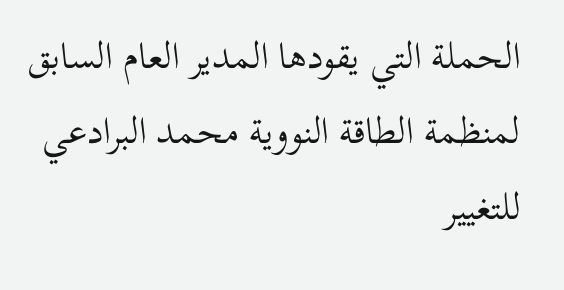الحملة التي يقودها المدير العام السابق لمنظمة الطاقة النووية محمد البرادعي للتغيير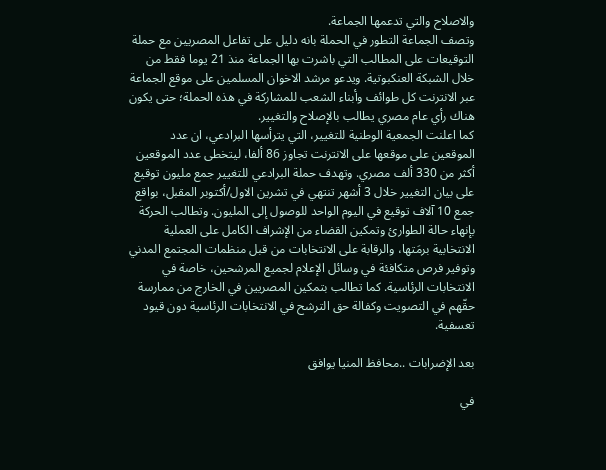والاصلاح والتي تدعمها الجماعة.
وتصف الجماعة التطور في الحملة بانه دليل على تفاعل المصريين مع حملة التوقيعات على المطالب التي باشرت بها الجماعة منذ 21 يوما فقط من خلال الشبكة العنكبوتية. ويدعو مرشد الاخوان المسلمين على موقع الجماعة عبر الانترنت كل طوائف وأبناء الشعب للمشاركة في هذه الحملة؛ حتى يكون هناك رأي عام مصري يطالب بالإصلاح والتغيير.
كما اعلنت الجمعية الوطنية للتغيير، التي يترأسها البرادعي، ان عدد الموقعين على موقعها على الانترنت تجاوز 86 ألفا، ليتخطى عدد الموقعين أكثر من 330 ألف مصري. وتهدف حملة البرادعي للتغيير جمع مليون توقيع على بيان التغيير خلال 3 أشهر تنتهي في تشرين الاول/أكتوبر المقبل، بواقع جمع 10 آلاف توقيع في اليوم الواحد للوصول إلى المليون. وتطالب الحركة بإنهاء حالة الطوارئ وتمكين القضاء من الإشراف الكامل على العملية الانتخابية برمَتها، والرقابة على الانتخابات من قبل منظمات المجتمع المدني وتوفير فرص متكافئة في وسائل الإعلام لجميع المرشحين، خاصة في الانتخابات الرئاسية. كما تطالب بتمكين المصريين في الخارج من ممارسة حقّهم في التصويت وكفالة حق الترشح في الانتخابات الرئاسية دون قيود تعسفية.

بعد الإضرابات ..محافظ المنيا يوافق

في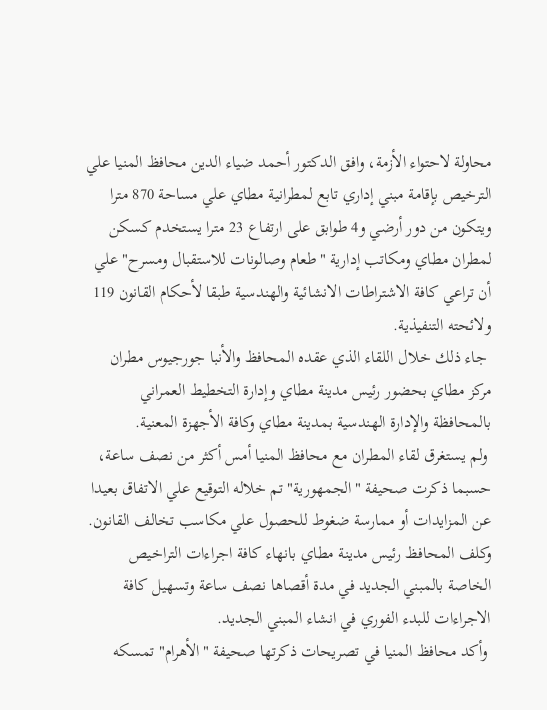محاولة لاحتواء الأزمة، وافق الدكتور أحمد ضياء الدين محافظ المنيا علي الترخيص بإقامة مبني إداري تابع لمطرانية مطاي علي مساحة 870 مترا ويتكون من دور أرضي و4 طوابق على ارتفاع 23 مترا يستخدم كسكن لمطران مطاي ومكاتب إدارية "طعام وصالونات للاستقبال ومسرح" علي أن تراعي كافة الاشتراطات الانشائية والهندسية طبقا لأحكام القانون 119 ولائحته التنفيذية.
 جاء ذلك خلال اللقاء الذي عقده المحافظ والأنبا جورجيوس مطران مركز مطاي بحضور رئيس مدينة مطاي وإدارة التخطيط العمراني بالمحافظة والإدارة الهندسية بمدينة مطاي وكافة الأجهزة المعنية.
 ولم يستغرق لقاء المطران مع محافظ المنيا أمس أكثر من نصف ساعة، حسبما ذكرت صحيفة "الجمهورية" تم خلاله التوقيع علي الاتفاق بعيدا عن المزايدات أو ممارسة ضغوط للحصول علي مكاسب تخالف القانون.
وكلف المحافظ رئيس مدينة مطاي بانهاء كافة اجراءات التراخيص الخاصة بالمبني الجديد في مدة أقصاها نصف ساعة وتسهيل كافة الاجراءات للبدء الفوري في انشاء المبني الجديد.
 وأكد محافظ المنيا في تصريحات ذكرتها صحيفة "الأهرام" تمسكه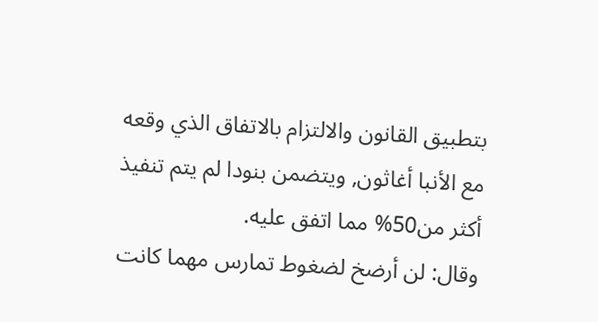بتطبيق القانون والالتزام بالاتفاق الذي وقعه مع الأنبا أغاثون, ويتضمن بنودا لم يتم تنفيذ أكثر من50% مما اتفق عليه.
وقال: لن أرضخ لضغوط تمارس مهما كانت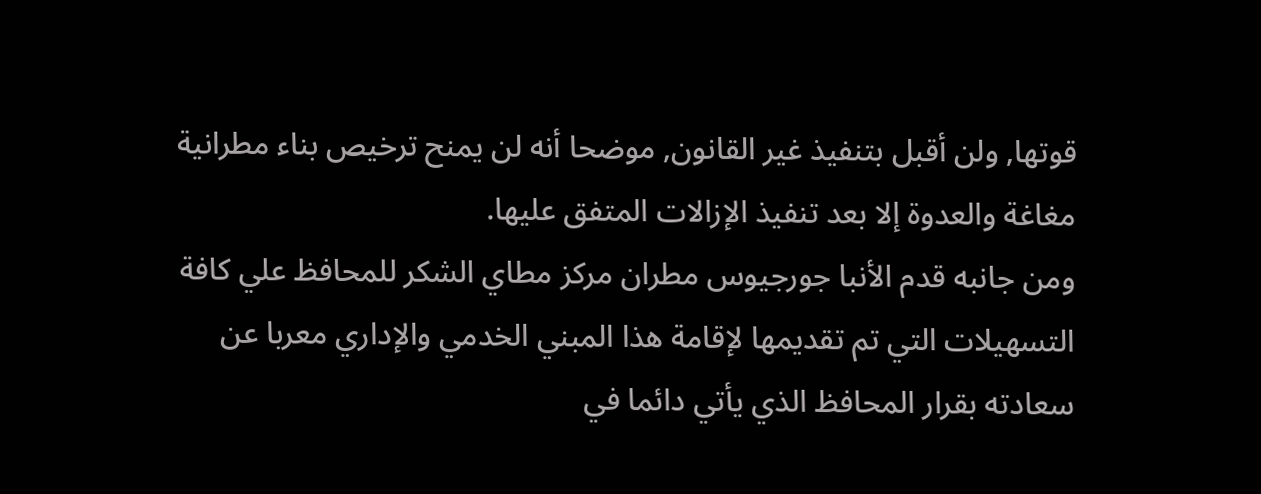قوتها, ولن أقبل بتنفيذ غير القانون, موضحا أنه لن يمنح ترخيص بناء مطرانية مغاغة والعدوة إلا بعد تنفيذ الإزالات المتفق عليها.
ومن جانبه قدم الأنبا جورجيوس مطران مركز مطاي الشكر للمحافظ علي كافة التسهيلات التي تم تقديمها لإقامة هذا المبني الخدمي والإداري معربا عن سعادته بقرار المحافظ الذي يأتي دائما في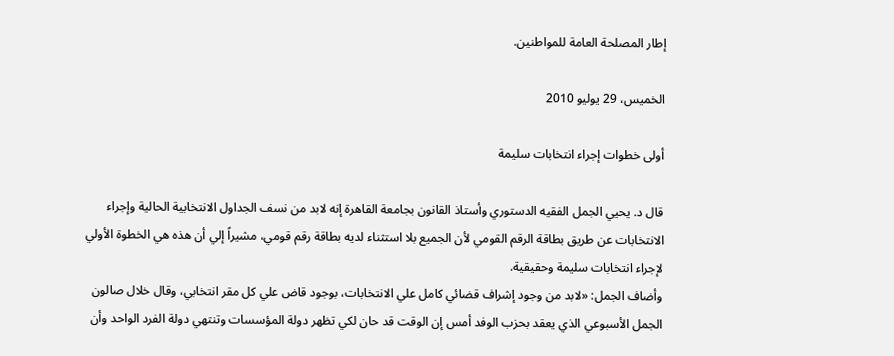إطار المصلحة العامة للمواطنين.

الخميس، 29 يوليو 2010

أولى خطوات إجراء انتخابات سليمة

قال د. يحيي الجمل الفقيه الدستوري وأستاذ القانون بجامعة القاهرة إنه لابد من نسف الجداول الانتخابية الحالية وإجراء الانتخابات عن طريق بطاقة الرقم القومي لأن الجميع بلا استثناء لديه بطاقة رقم قومي، مشيراً إلي أن هذه هي الخطوة الأولي لإجراء انتخابات سليمة وحقيقية.
وأضاف الجمل: «لابد من وجود إشراف قضائي كامل علي الانتخابات، بوجود قاض علي كل مقر انتخابي، وقال خلال صالون الجمل الأسبوعي الذي يعقد بحزب الوفد أمس إن الوقت قد حان لكي تظهر دولة المؤسسات وتنتهي دولة الفرد الواحد وأن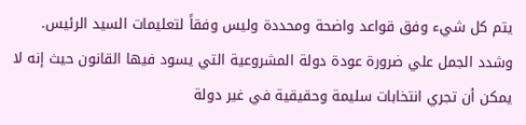يتم كل شيء وفق قواعد واضحة ومحددة وليس وفقاً لتعليمات السيد الرئيس.
وشدد الجمل علي ضرورة عودة دولة المشروعية التي يسود فيها القانون حيث إنه لا يمكن أن تجري انتخابات سليمة وحقيقية في غير دولة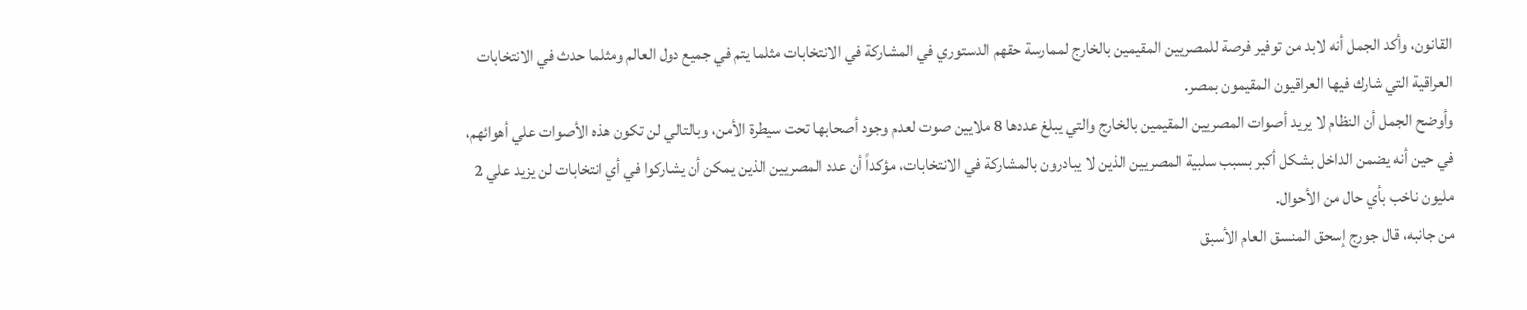القانون، وأكد الجمل أنه لابد من توفير فرصة للمصريين المقيمين بالخارج لممارسة حقهم الدستوري في المشاركة في الانتخابات مثلما يتم في جميع دول العالم ومثلما حدث في الانتخابات العراقية التي شارك فيها العراقيون المقيمون بمصر.
وأوضح الجمل أن النظام لا يريد أصوات المصريين المقيمين بالخارج والتي يبلغ عددها 8 ملايين صوت لعدم وجود أصحابها تحت سيطرة الأمن، وبالتالي لن تكون هذه الأصوات علي أهوائهم، في حين أنه يضمن الداخل بشكل أكبر بسبب سلبية المصريين الذين لا يبادرون بالمشاركة في الانتخابات، مؤكداً أن عدد المصريين الذين يمكن أن يشاركوا في أي انتخابات لن يزيد علي 2 مليون ناخب بأي حال من الأحوال.
من جانبه، قال جورج إسحق المنسق العام الأسبق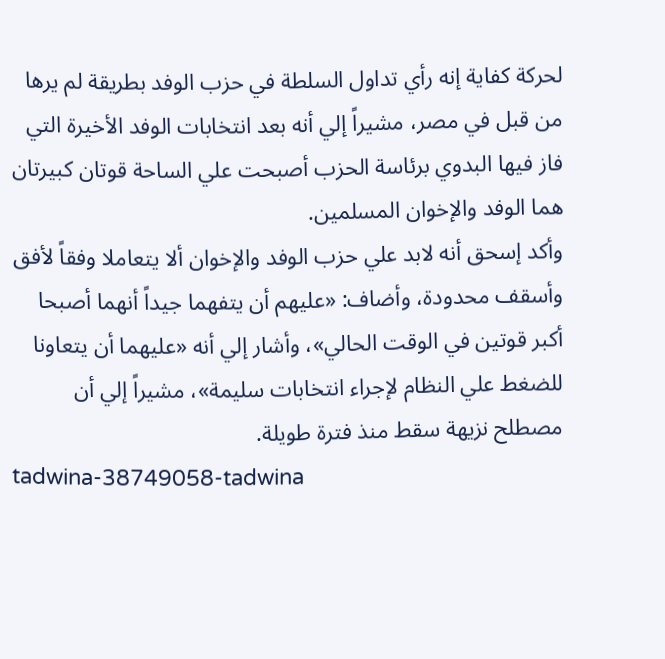لحركة كفاية إنه رأي تداول السلطة في حزب الوفد بطريقة لم يرها من قبل في مصر، مشيراً إلي أنه بعد انتخابات الوفد الأخيرة التي فاز فيها البدوي برئاسة الحزب أصبحت علي الساحة قوتان كبيرتان هما الوفد والإخوان المسلمين.
وأكد إسحق أنه لابد علي حزب الوفد والإخوان ألا يتعاملا وفقاً لأفق وأسقف محدودة، وأضاف: «عليهم أن يتفهما جيداً أنهما أصبحا أكبر قوتين في الوقت الحالي»، وأشار إلي أنه «عليهما أن يتعاونا للضغط علي النظام لإجراء انتخابات سليمة»، مشيراً إلي أن مصطلح نزيهة سقط منذ فترة طويلة.
tadwina-38749058-tadwina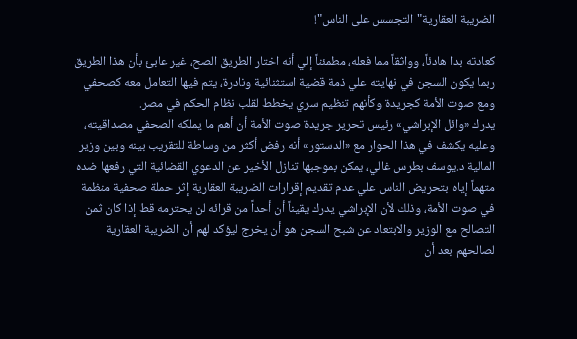الضريبة العقارية"التجسس على الناس"!

كعادته بدا هادئاً، وواثقاً مما فعله، مطمئناً إلي أنه اختار الطريق الصح، غير عابئ بأن هذا الطريق ربما يكون السجن في نهايته علي ذمة قضية استثنائية ونادرة، يتم فيها التعامل معه كصحفي ومع صوت الأمة كجريدة وكأنهم تنظيم سري يخطط لقلب نظام الحكم في مصر.
يدرك «وائل الإبراشي» رئيس تحرير جريدة صوت الأمة أن أهم ما يملكه الصحفي مصداقيته، وعليه يكشف في هذا الحوار مع «الدستور» أنه رفض أكثر من وساطة للتقريب بينه وبين وزير المالية د.يوسف بطرس غالي، يمكن بموجبها تنازل الأخير عن الدعوي القضائية التي رفعها ضده متهماً إياه بتحريض الناس علي عدم تقديم إقرارات الضريبة العقارية إثر حملة صحفية منظمة في صوت الأمة، وذلك لأن الإبراشي يدرك يقيناً أن أحداً من قرائه لن يحترمه قط إذا كان ثمن التصالح مع الوزير والابتعاد عن شبح السجن هو أن يخرج ليؤكد لهم أن الضريبة العقارية لصالحهم بعد أن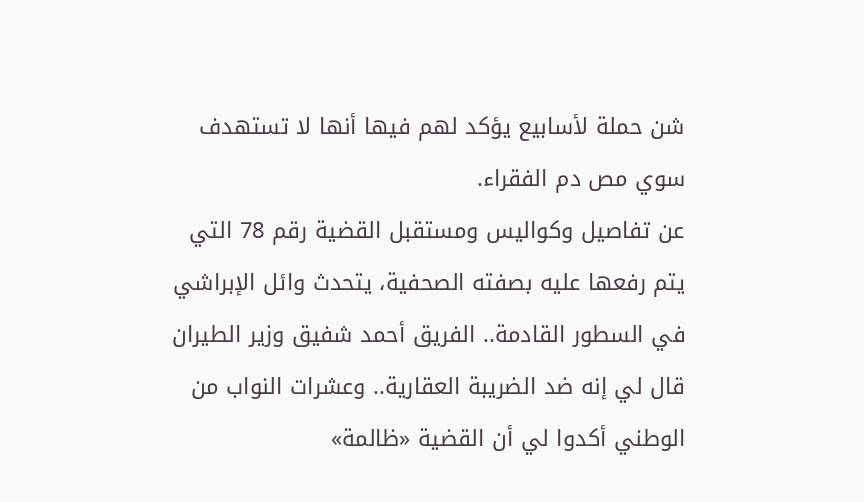شن حملة لأسابيع يؤكد لهم فيها أنها لا تستهدف سوي مص دم الفقراء.
عن تفاصيل وكواليس ومستقبل القضية رقم 78 التي يتم رفعها عليه بصفته الصحفية، يتحدث وائل الإبراشي في السطور القادمة.. الفريق أحمد شفيق وزير الطيران قال لي إنه ضد الضريبة العقارية.. وعشرات النواب من الوطني أكدوا لي أن القضية «ظالمة»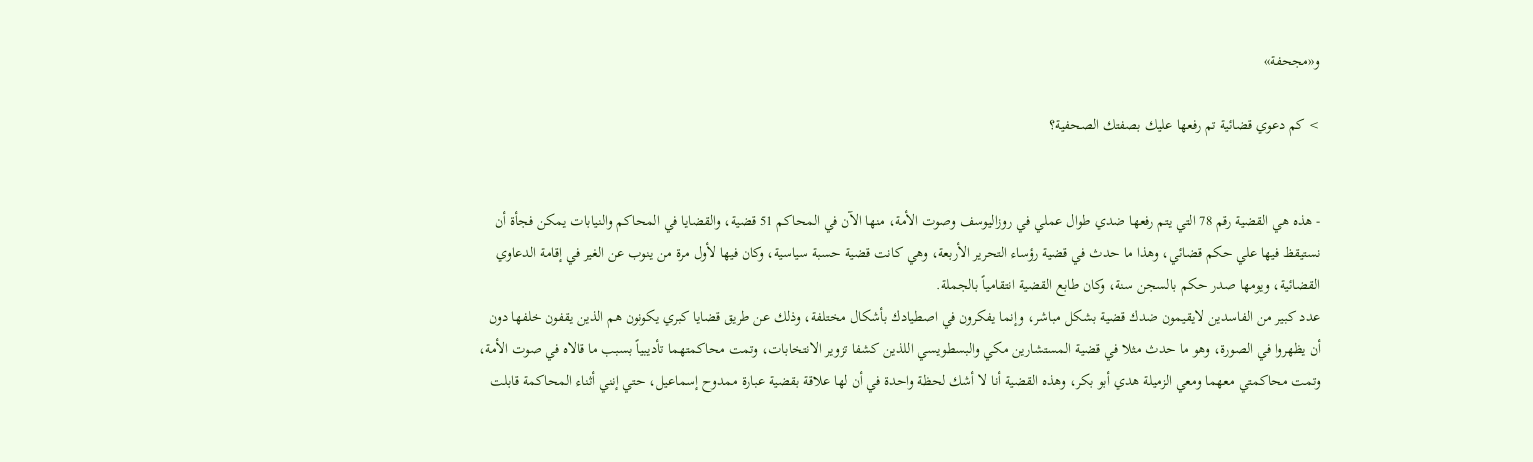و«مجحفة»

> كم دعوي قضائية تم رفعها عليك بصفتك الصحفية؟


- هذه هي القضية رقم 78 التي يتم رفعها ضدي طوال عملي في روزاليوسف وصوت الأمة، منها الآن في المحاكم 51 قضية، والقضايا في المحاكم والنيابات يمكن فجأة أن نستيقظ فيها علي حكم قضائي، وهذا ما حدث في قضية رؤساء التحرير الأربعة، وهي كانت قضية حسبة سياسية، وكان فيها لأول مرة من ينوب عن الغير في إقامة الدعاوي القضائية، ويومها صدر حكم بالسجن سنة، وكان طابع القضية انتقامياً بالجملة.
عدد كبير من الفاسدين لايقيمون ضدك قضية بشكل مباشر، وإنما يفكرون في اصطيادك بأشكال مختلفة، وذلك عن طريق قضايا كبري يكونون هم الذين يقفون خلفها دون أن يظهروا في الصورة، وهو ما حدث مثلا في قضية المستشارين مكي والبسطويسي اللذين كشفا تزوير الانتخابات، وتمت محاكمتهما تأديبياً بسبب ما قالاه في صوت الأمة، وتمت محاكمتي معهما ومعي الزميلة هدي أبو بكر، وهذه القضية أنا لا أشك لحظة واحدة في أن لها علاقة بقضية عبارة ممدوح إسماعيل، حتي إنني أثناء المحاكمة قابلت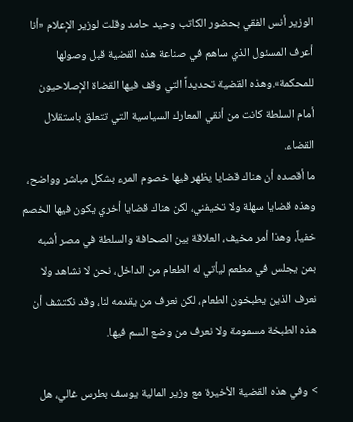الوزير أنس الفقي بحضور الكاتب وحيد حامد وقلت لوزير الإعلام «أنا أعرف المسئول الذي ساهم في صناعة هذه القضية قبل وصولها للمحكمة».وهذه القضية تحديداً التي وقف فيها القضاة الإصلاحيون أمام السلطة كانت من أنقي المعارك السياسية التي تتعلق باستقلال القضاء.
ما أقصده أن هناك قضايا يظهر فيها خصوم المرء بشكل مباشر وواضح، وهذه قضايا سهلة ولا تخيفني، لكن هناك قضايا أخري يكون فيها الخصم خفياً، وهذا أمر مخيف، العلاقة بين الصحافة والسلطة في مصر أشبه بمن يجلس في مطعم ليأتي له الطعام من الداخل، نحن لا نشاهد ولا نعرف الذين يطبخون الطعام، لكن نعرف من يقدمه لنا، وقد نكتشف أن هذه الطبخة مسمومة ولا نعرف من وضع السم فيها.

> وفي هذه القضية الأخيرة مع وزير المالية يوسف بطرس غالي، هل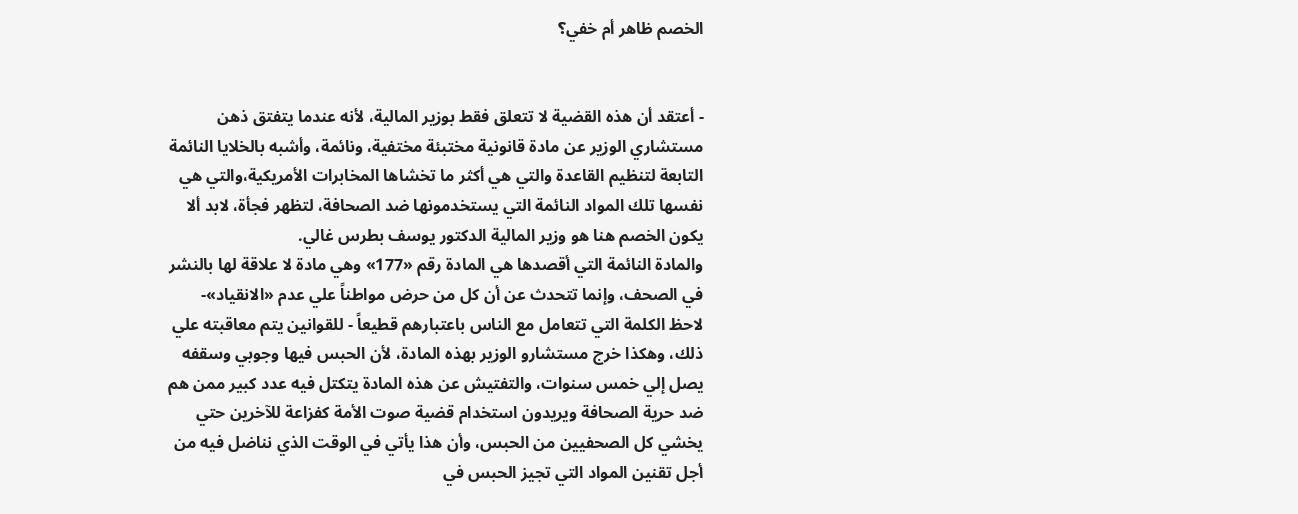الخصم ظاهر أم خفي؟


- أعتقد أن هذه القضية لا تتعلق فقط بوزير المالية، لأنه عندما يتفتق ذهن مستشاري الوزير عن مادة قانونية مختبئة مختفية، ونائمة، وأشبه بالخلايا النائمة التابعة لتنظيم القاعدة والتي هي أكثر ما تخشاها المخابرات الأمريكية،والتي هي نفسها تلك المواد النائمة التي يستخدمونها ضد الصحافة، لتظهر فجأة، لابد ألا يكون الخصم هنا هو وزير المالية الدكتور يوسف بطرس غالي.
والمادة النائمة التي أقصدها هي المادة رقم «177» وهي مادة لا علاقة لها بالنشر في الصحف، وإنما تتحدث عن أن كل من حرض مواطناً علي عدم «الانقياد»- لاحظ الكلمة التي تتعامل مع الناس باعتبارهم قطيعاً - للقوانين يتم معاقبته علي ذلك، وهكذا خرج مستشارو الوزير بهذه المادة، لأن الحبس فيها وجوبي وسقفه يصل إلي خمس سنوات، والتفتيش عن هذه المادة يتكتل فيه عدد كبير ممن هم ضد حرية الصحافة ويريدون استخدام قضية صوت الأمة كفزاعة للآخرين حتي يخشي كل الصحفيين من الحبس، وأن هذا يأتي في الوقت الذي نناضل فيه من أجل تقنين المواد التي تجيز الحبس في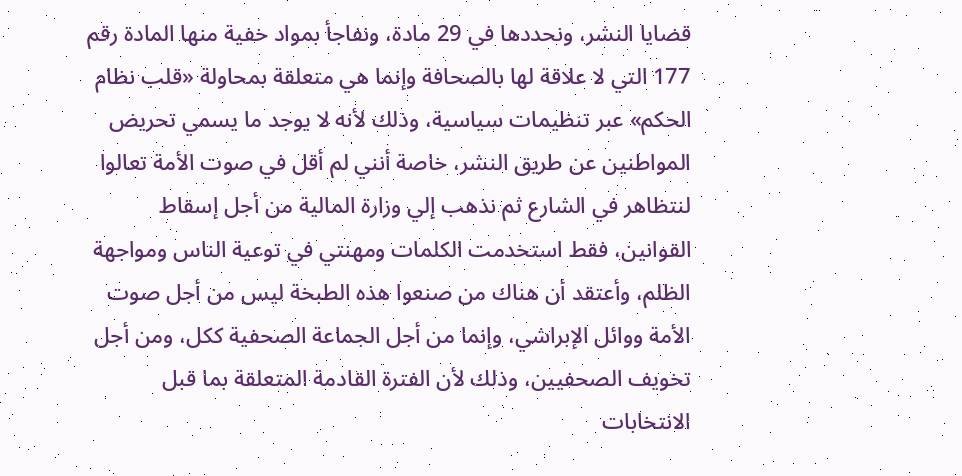قضايا النشر، ونحددها في 29 مادة، ونفاجأ بمواد خفية منها المادة رقم 177 التي لا علاقة لها بالصحافة وإنما هي متعلقة بمحاولة «قلب نظام الحكم» عبر تنظيمات سياسية، وذلك لأنه لا يوجد ما يسمي تحريض المواطنين عن طريق النشر، خاصة أنني لم أقل في صوت الأمة تعالوا لنتظاهر في الشارع ثم نذهب إلي وزارة المالية من أجل إسقاط القوانين، فقط استخدمت الكلمات ومهنتي في توعية الناس ومواجهة الظلم، وأعتقد أن هناك من صنعوا هذه الطبخة ليس من أجل صوت الأمة ووائل الإبراشي، وإنما من أجل الجماعة الصحفية ككل، ومن أجل تخويف الصحفيين، وذلك لأن الفترة القادمة المتعلقة بما قبل الانتخابات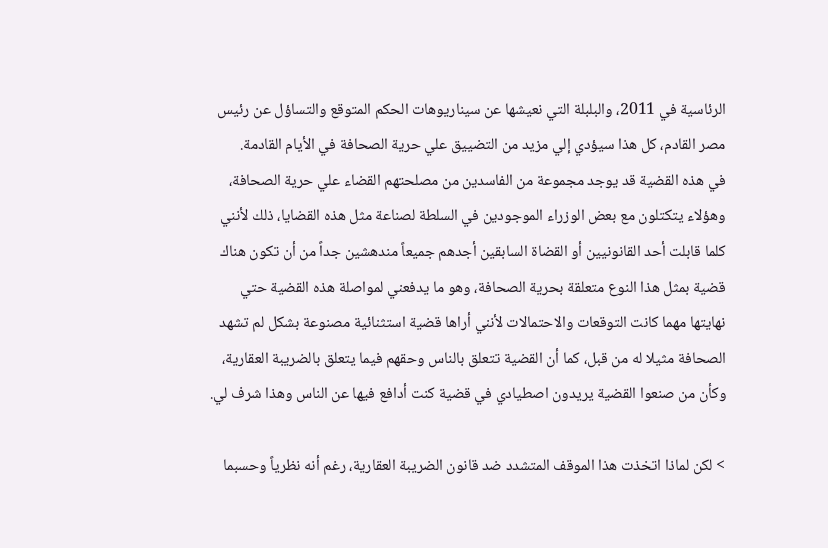الرئاسية في 2011، والبلبلة التي نعيشها عن سيناريوهات الحكم المتوقع والتساؤل عن رئيس مصر القادم، كل هذا سيؤدي إلي مزيد من التضييق علي حرية الصحافة في الأيام القادمة.
في هذه القضية قد يوجد مجموعة من الفاسدين من مصلحتهم القضاء علي حرية الصحافة، وهؤلاء يتكتلون مع بعض الوزراء الموجودين في السلطة لصناعة مثل هذه القضايا، ذلك لأنني كلما قابلت أحد القانونيين أو القضاة السابقين أجدهم جميعاً مندهشين جداً من أن تكون هناك قضية بمثل هذا النوع متعلقة بحرية الصحافة، وهو ما يدفعني لمواصلة هذه القضية حتي نهايتها مهما كانت التوقعات والاحتمالات لأنني أراها قضية استثنائية مصنوعة بشكل لم تشهد الصحافة مثيلا له من قبل، كما أن القضية تتعلق بالناس وحقهم فيما يتعلق بالضريبة العقارية، وكأن من صنعوا القضية يريدون اصطيادي في قضية كنت أدافع فيها عن الناس وهذا شرف لي.

> لكن لماذا اتخذت هذا الموقف المتشدد ضد قانون الضريبة العقارية، رغم أنه نظرياً وحسبما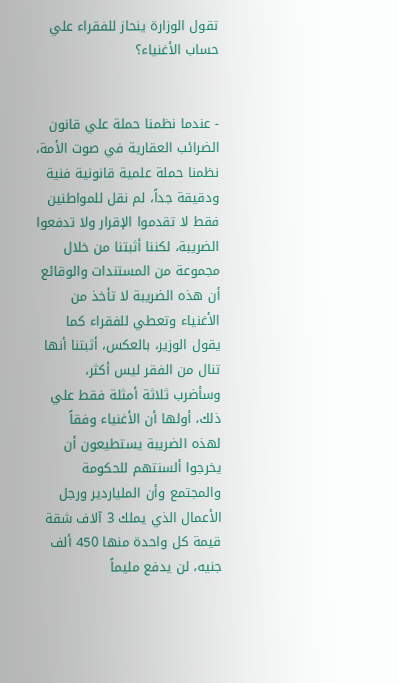تقول الوزارة ينحاز للفقراء علي حساب الأغنياء؟


- عندما نظمنا حملة علي قانون الضرائب العقارية في صوت الأمة، نظمنا حملة علمية قانونية فنية ودقيقة جداً، لم نقل للمواطنين فقط لا تقدموا الإقرار ولا تدفعوا الضريبة، لكننا أثبتنا من خلال مجموعة من المستندات والوقائع أن هذه الضريبة لا تأخذ من الأغنياء وتعطي للفقراء كما يقول الوزير، بالعكس، أثبتنا أنها تنال من الفقر ليس أكثر، وسأضرب ثلاثة أمثلة فقط علي ذلك، أولها أن الأغنياء وفقاً لهذه الضريبة يستطيعون أن يخرجوا ألسنتهم للحكومة والمجتمع وأن الملياردير ورجل الأعمال الذي يملك 3 آلاف شقة قيمة كل واحدة منها 450 ألف جنيه، لن يدفع مليماً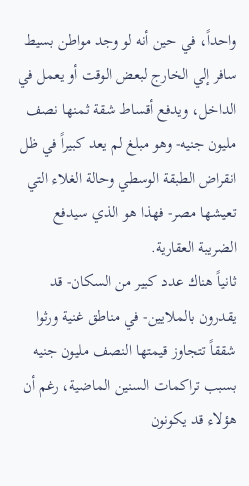واحداً، في حين أنه لو وجد مواطن بسيط سافر إلي الخارج لبعض الوقت أو يعمل في الداخل، ويدفع أقساط شقة ثمنها نصف مليون جنيه- وهو مبلغ لم يعد كبيراً في ظل انقراض الطبقة الوسطي وحالة الغلاء التي تعيشها مصر- فهذا هو الذي سيدفع الضريبة العقارية.
ثانياً هناك عدد كبير من السكان- قد يقدرون بالملايين- في مناطق غنية ورثوا شققاً تتجاوز قيمتها النصف مليون جنيه بسبب تراكمات السنين الماضية، رغم أن هؤلاء قد يكونون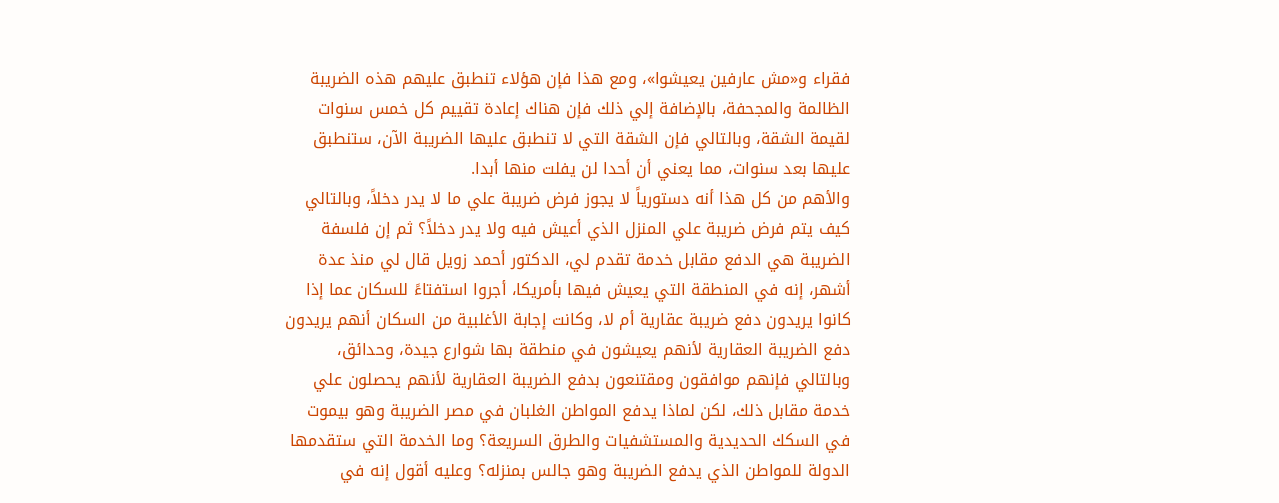فقراء و«مش عارفين يعيشوا»، ومع هذا فإن هؤلاء تنطبق عليهم هذه الضريبة الظالمة والمجحفة، بالإضافة إلي ذلك فإن هناك إعادة تقييم كل خمس سنوات لقيمة الشقة، وبالتالي فإن الشقة التي لا تنطبق عليها الضريبة الآن، ستنطبق عليها بعد سنوات، مما يعني أن أحدا لن يفلت منها أبدا.
والأهم من كل هذا أنه دستورياً لا يجوز فرض ضريبة علي ما لا يدر دخلاً، وبالتالي كيف يتم فرض ضريبة علي المنزل الذي أعيش فيه ولا يدر دخلاً؟ ثم إن فلسفة الضريبة هي الدفع مقابل خدمة تقدم لي، الدكتور أحمد زويل قال لي منذ عدة أشهر، إنه في المنطقة التي يعيش فيها بأمريكا، أجروا استفتاءً للسكان عما إذا كانوا يريدون دفع ضريبة عقارية أم لا، وكانت إجابة الأغلبية من السكان أنهم يريدون دفع الضريبة العقارية لأنهم يعيشون في منطقة بها شوارع جيدة، وحدائق، وبالتالي فإنهم موافقون ومقتنعون بدفع الضريبة العقارية لأنهم يحصلون علي خدمة مقابل ذلك، لكن لماذا يدفع المواطن الغلبان في مصر الضريبة وهو بيموت في السكك الحديدية والمستشفيات والطرق السريعة؟ وما الخدمة التي ستقدمها الدولة للمواطن الذي يدفع الضريبة وهو جالس بمنزله؟ وعليه أقول إنه في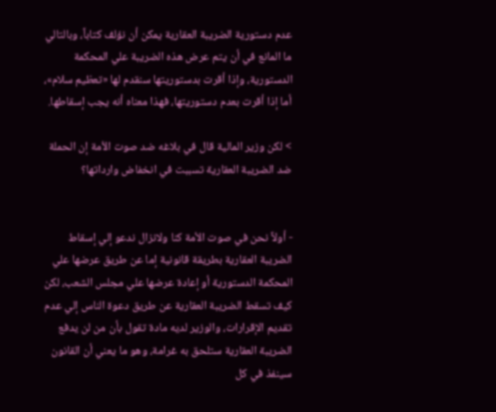عدم دستورية الضريبة العقارية يمكن أن نؤلف كتاباً، وبالتالي ما المانع في أن يتم عرض هذه الضريبة علي المحكمة الدستورية، وإذا أقرت بدستوريتها سنقدم لها «تعظيم سلام»، أما إذا أقرت بعدم دستوريتها، فهذا معناه أنه يجب إسقاطها.

> لكن وزير المالية قال في بلاغه ضد صوت الأمة إن الحملة ضد الضريبة العقارية تسببت في انخفاض وارداتها؟


- أولاً نحن في صوت الأمة كنا ولانزال ندعو إلي إسقاط الضريبة العقارية بطريقة قانونية إما عن طريق عرضها علي المحكمة الدستورية أو إعادة عرضها علي مجلس الشعب، لكن كيف تسقط الضريبة العقارية عن طريق دعوة الناس إلي عدم تقديم الإقرارات، والوزير لديه مادة تقول بأن من لن يدفع الضريبة العقارية ستلحق به غرامة، وهو ما يعني أن القانون سينفذ في كل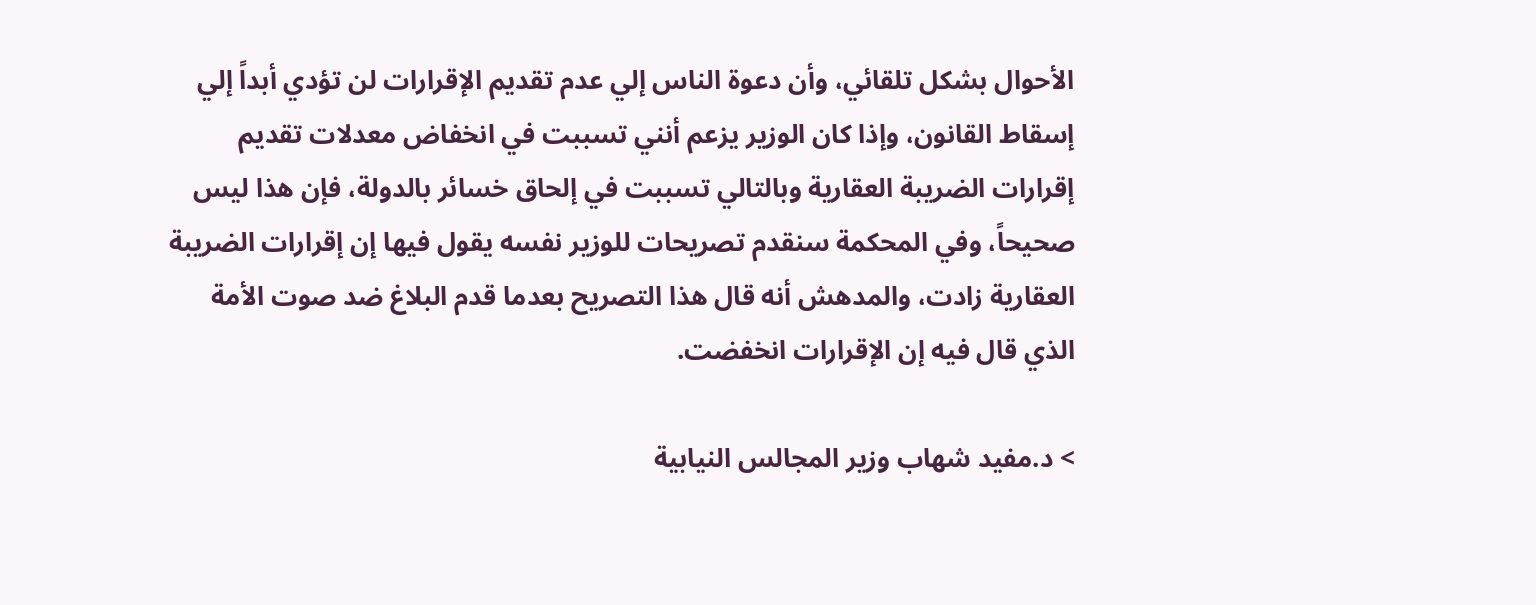الأحوال بشكل تلقائي، وأن دعوة الناس إلي عدم تقديم الإقرارات لن تؤدي أبداً إلي إسقاط القانون، وإذا كان الوزير يزعم أنني تسببت في انخفاض معدلات تقديم إقرارات الضريبة العقارية وبالتالي تسببت في إلحاق خسائر بالدولة، فإن هذا ليس صحيحاً، وفي المحكمة سنقدم تصريحات للوزير نفسه يقول فيها إن إقرارات الضريبة العقارية زادت، والمدهش أنه قال هذا التصريح بعدما قدم البلاغ ضد صوت الأمة الذي قال فيه إن الإقرارات انخفضت.

> د.مفيد شهاب وزير المجالس النيابية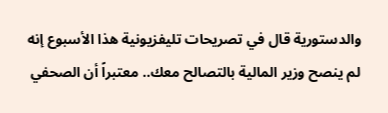والدستورية قال في تصريحات تليفزيونية هذا الأسبوع إنه لم ينصح وزير المالية بالتصالح معك.. معتبراً أن الصحفي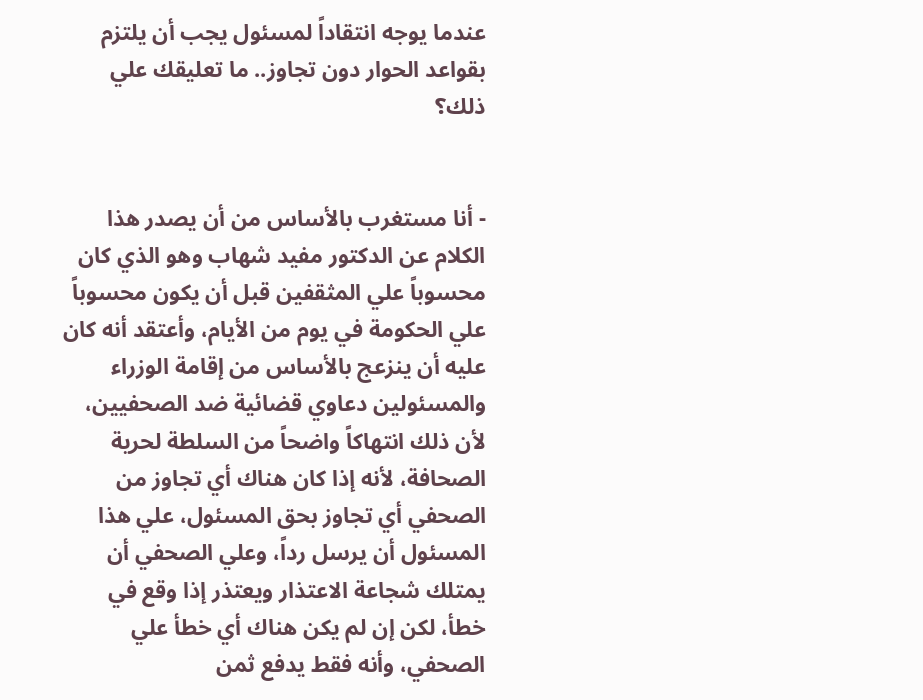عندما يوجه انتقاداً لمسئول يجب أن يلتزم بقواعد الحوار دون تجاوز.. ما تعليقك علي ذلك؟


- أنا مستغرب بالأساس من أن يصدر هذا الكلام عن الدكتور مفيد شهاب وهو الذي كان محسوباً علي المثقفين قبل أن يكون محسوباً علي الحكومة في يوم من الأيام، وأعتقد أنه كان عليه أن ينزعج بالأساس من إقامة الوزراء والمسئولين دعاوي قضائية ضد الصحفيين، لأن ذلك انتهاكاً واضحاً من السلطة لحرية الصحافة، لأنه إذا كان هناك أي تجاوز من الصحفي أي تجاوز بحق المسئول، علي هذا المسئول أن يرسل رداً، وعلي الصحفي أن يمتلك شجاعة الاعتذار ويعتذر إذا وقع في خطأ، لكن إن لم يكن هناك أي خطأ علي الصحفي، وأنه فقط يدفع ثمن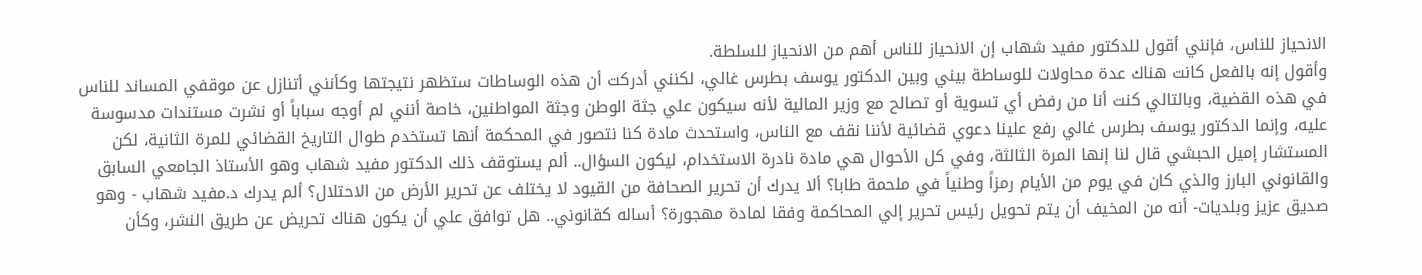الانحياز للناس، فإنني أقول للدكتور مفيد شهاب إن الانحياز للناس أهم من الانحياز للسلطة.
وأقول إنه بالفعل كانت هناك عدة محاولات للوساطة بيني وبين الدكتور يوسف بطرس غالي، لكنني أدركت أن هذه الوساطات ستظهر نتيجتها وكأنني أتنازل عن موقفي المساند للناس في هذه القضية، وبالتالي كنت أنا من رفض أي تسوية أو تصالح مع وزير المالية لأنه سيكون علي جثة الوطن وجثة المواطنين، خاصة أنني لم أوجه سباباً أو نشرت مستندات مدسوسة عليه، وإنما الدكتور يوسف بطرس غالي رفع علينا دعوي قضائية لأننا نقف مع الناس، واستحدث مادة كنا نتصور في المحكمة أنها تستخدم طوال التاريخ القضائي للمرة الثانية، لكن المستشار إميل الحبشي قال لنا إنها المرة الثالثة، وفي كل الأحوال هي مادة نادرة الاستخدام، ليكون السؤال.. ألم يستوقف ذلك الدكتور مفيد شهاب وهو الأستاذ الجامعي السابق والقانوني البارز والذي كان في يوم من الأيام رمزاً وطنياً في ملحمة طابا؟ ألا يدرك أن تحرير الصحافة من القيود لا يختلف عن تحرير الأرض من الاحتلال؟ ألم يدرك د.مفيد شهاب - وهو صديق عزيز وبلديات- أنه من المخيف أن يتم تحويل رئيس تحرير إلي المحاكمة وفقا لمادة مهجورة؟ أساله كقانوني.. هل توافق علي أن يكون هناك تحريض عن طريق النشر، وكأن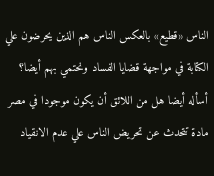الناس «قطيع» بالعكس الناس هم الذين يحرضون علي الكتابة في مواجهة قضايا الفساد ونحتمي بهم أيضا؟ أسأله أيضا هل من اللائق أن يكون موجودا في مصر مادة تتحدث عن تحريض الناس علي عدم الانقياد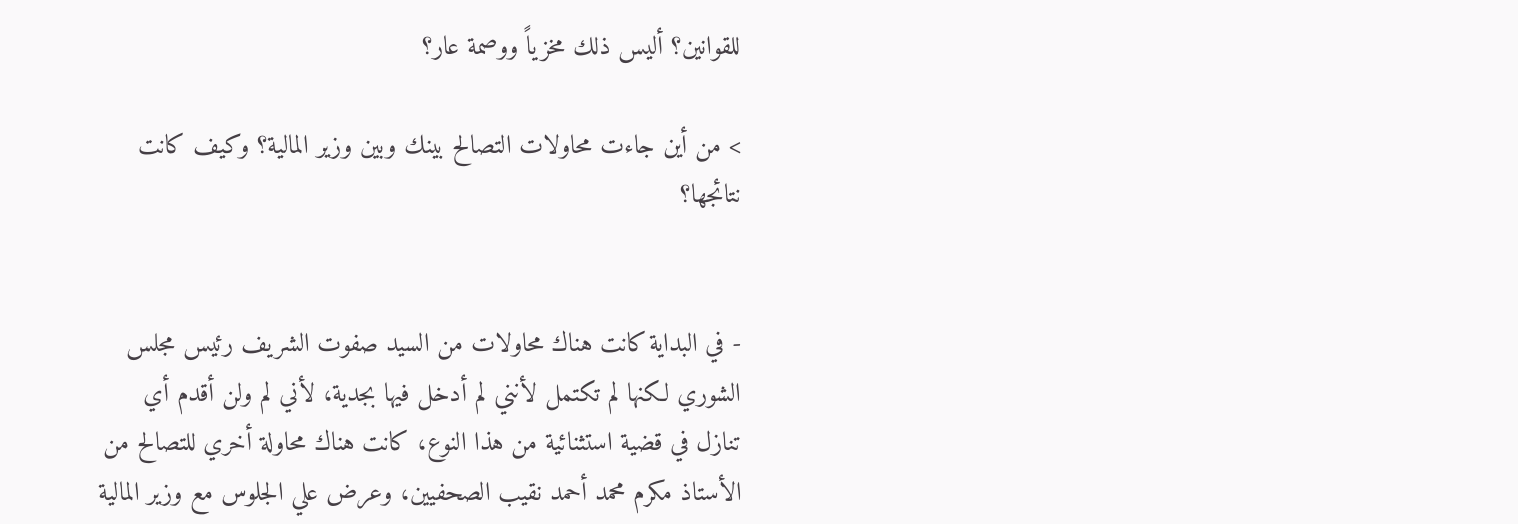للقوانين؟ أليس ذلك مخزياً ووصمة عار؟

> من أين جاءت محاولات التصالح بينك وبين وزير المالية؟ وكيف كانت نتائجها؟


- في البداية كانت هناك محاولات من السيد صفوت الشريف رئيس مجلس الشوري لكنها لم تكتمل لأنني لم أدخل فيها بجدية، لأني لم ولن أقدم أي تنازل في قضية استثنائية من هذا النوع، كانت هناك محاولة أخري للتصالح من الأستاذ مكرم محمد أحمد نقيب الصحفيين، وعرض علي الجلوس مع وزير المالية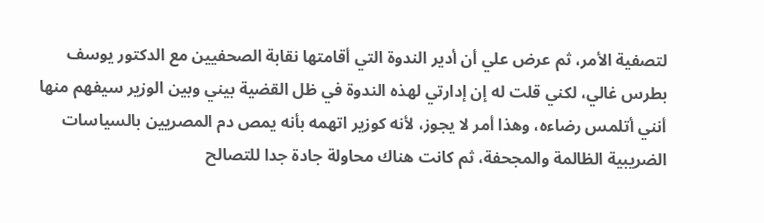لتصفية الأمر، ثم عرض علي أن أدير الندوة التي أقامتها نقابة الصحفيين مع الدكتور يوسف بطرس غالي، لكني قلت له إن إدارتي لهذه الندوة في ظل القضية بيني وبين الوزير سيفهم منها أنني أتلمس رضاءه، وهذا أمر لا يجوز، لأنه كوزير اتهمه بأنه يمص دم المصريين بالسياسات الضريبية الظالمة والمجحفة، ثم كانت هناك محاولة جادة جدا للتصالح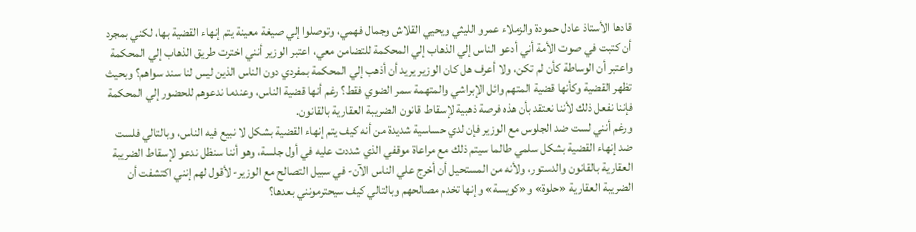قادها الأستاذ عادل حمودة والزملاء عمرو الليثي ويحيي القلاش وجمال فهمي، وتوصلوا إلي صيغة معينة يتم إنهاء القضية بها، لكني بمجرد أن كتبت في صوت الأمة أني أدعو الناس إلي الذهاب إلي المحكمة للتضامن معي، اعتبر الوزير أنني اخترت طريق الذهاب إلي المحكمة واعتبر أن الوساطة كأن لم تكن، ولا أعرف هل كان الوزير يريد أن أذهب إلي المحكمة بمفردي دون الناس الذين ليس لنا سند سواهم؟ وبحيث تظهر القضية وكأنها قضية المتهم وائل الإبراشي والمتهمة سمر الضوي فقط؟ رغم أنها قضية الناس، وعندما ندعوهم للحضور إلي المحكمة فإننا نفعل ذلك لأننا نعتقد بأن هذه فرصة ذهبية لإسقاط قانون الضريبة العقارية بالقانون.
ورغم أنني لست ضد الجلوس مع الوزير فإن لدي حساسية شديدة من أنه كيف يتم إنهاء القضية بشكل لا نبيع فيه الناس، وبالتالي فلست ضد إنهاء القضية بشكل سلمي طالما سيتم ذلك مع مراعاة موقفي الذي شددت عليه في أول جلسة، وهو أننا سنظل ندعو لإسقاط الضريبة العقارية بالقانون والدستور، ولأنه من المستحيل أن أخرج علي الناس الآن- في سبيل التصالح مع الوزير- لأقول لهم إنني اكتشفت أن الضريبة العقارية «حلوة» و«كويسة» وإنها تخدم مصالحهم وبالتالي كيف سيحترمونني بعدها؟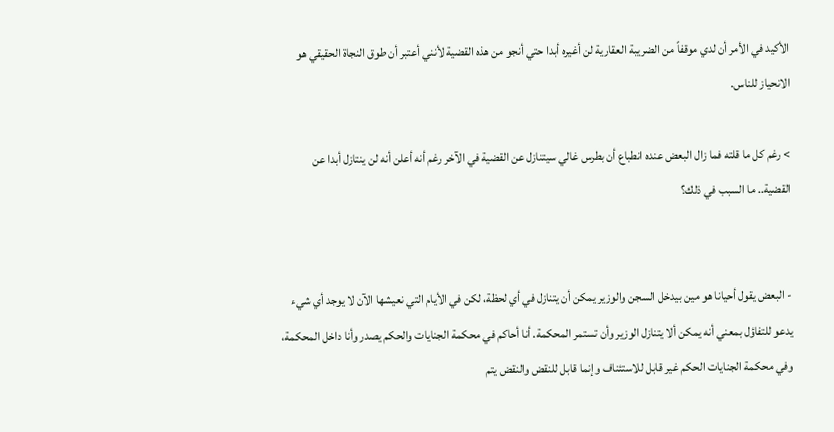الأكيد في الأمر أن لدي موقفاً من الضريبة العقارية لن أغيره أبدا حتي أنجو من هذه القضية لأنني أعتبر أن طوق النجاة الحقيقي هو الانحياز للناس.

> رغم كل ما قلته فما زال البعض عنده انطباع أن بطرس غالي سيتنازل عن القضية في الآخر رغم أنه أعلن أنه لن ينتازل أبدا عن القضية.. ما السبب في ذلك؟


- البعض يقول أحيانا هو مين بيدخل السجن والوزير يمكن أن يتنازل في أي لحظة، لكن في الأيام التي نعيشها الآن لا يوجد أي شيء يدعو للتفاؤل بمعني أنه يمكن ألا يتنازل الوزير وأن تستمر المحكمة. أنا أحاكم في محكمة الجنايات والحكم يصدر وأنا داخل المحكمة، وفي محكمة الجنايات الحكم غير قابل للاستئناف وإنما قابل للنقض والنقض يتم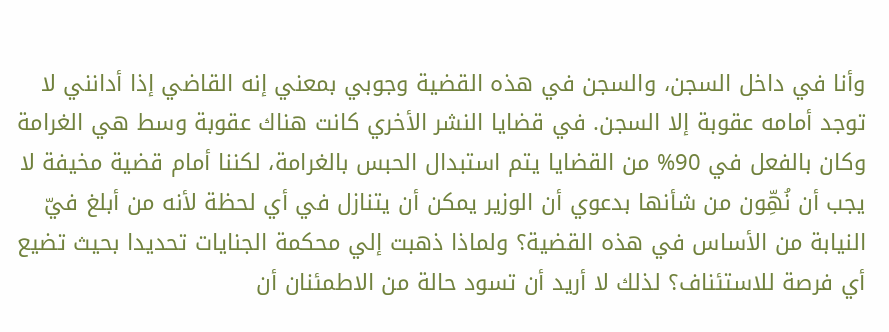وأنا في داخل السجن، والسجن في هذه القضية وجوبي بمعني إنه القاضي إذا أدانني لا توجد أمامه عقوبة إلا السجن. في قضايا النشر الأخري كانت هناك عقوبة وسط هي الغرامة وكان بالفعل في 90% من القضايا يتم استبدال الحبس بالغرامة، لكننا أمام قضية مخيفة لا يجب أن نُهِّون من شأنها بدعوي أن الوزير يمكن أن يتنازل في أي لحظة لأنه من أبلغ فيّ النيابة من الأساس في هذه القضية؟ ولماذا ذهبت إلي محكمة الجنايات تحديدا بحيث تضيع أي فرصة للاستئناف؟ لذلك لا أريد أن تسود حالة من الاطمئنان أن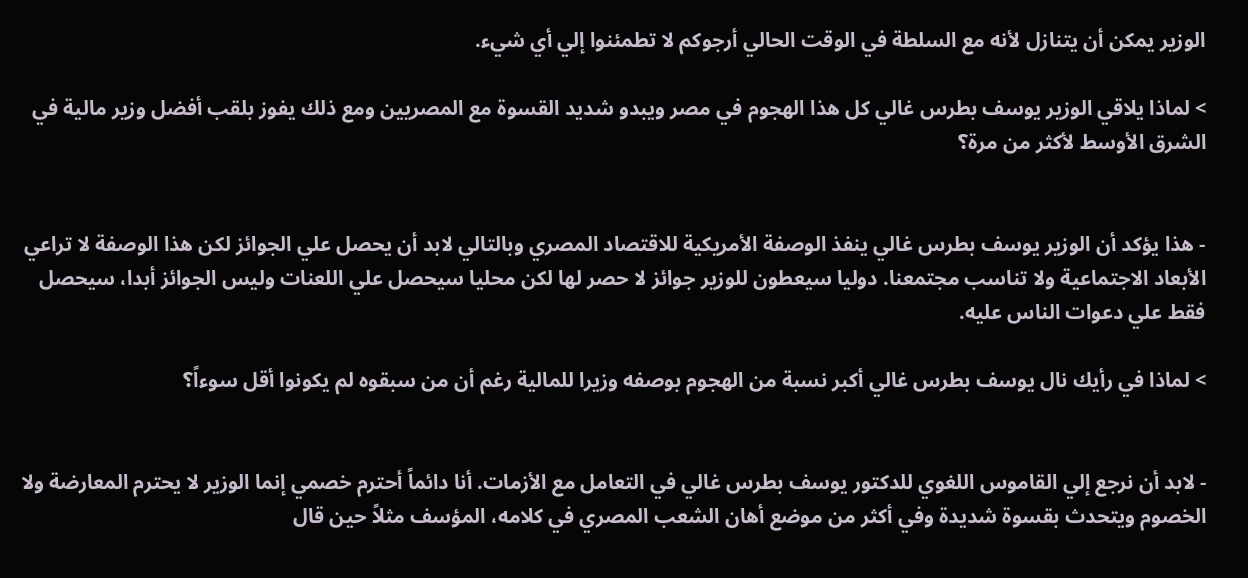الوزير يمكن أن يتنازل لأنه مع السلطة في الوقت الحالي أرجوكم لا تطمئنوا إلي أي شيء.

> لماذا يلاقي الوزير يوسف بطرس غالي كل هذا الهجوم في مصر ويبدو شديد القسوة مع المصريين ومع ذلك يفوز بلقب أفضل وزير مالية في الشرق الأوسط لأكثر من مرة؟


- هذا يؤكد أن الوزير يوسف بطرس غالي ينفذ الوصفة الأمريكية للاقتصاد المصري وبالتالي لابد أن يحصل علي الجوائز لكن هذا الوصفة لا تراعي الأبعاد الاجتماعية ولا تناسب مجتمعنا. دوليا سيعطون للوزير جوائز لا حصر لها لكن محليا سيحصل علي اللعنات وليس الجوائز أبدا، سيحصل فقط علي دعوات الناس عليه.

> لماذا في رأيك نال يوسف بطرس غالي أكبر نسبة من الهجوم بوصفه وزيرا للمالية رغم أن من سبقوه لم يكونوا أقل سوءاً؟


- لابد أن نرجع إلي القاموس اللغوي للدكتور يوسف بطرس غالي في التعامل مع الأزمات. أنا دائماً أحترم خصمي إنما الوزير لا يحترم المعارضة ولا الخصوم ويتحدث بقسوة شديدة وفي أكثر من موضع أهان الشعب المصري في كلامه، المؤسف مثلاً حين قال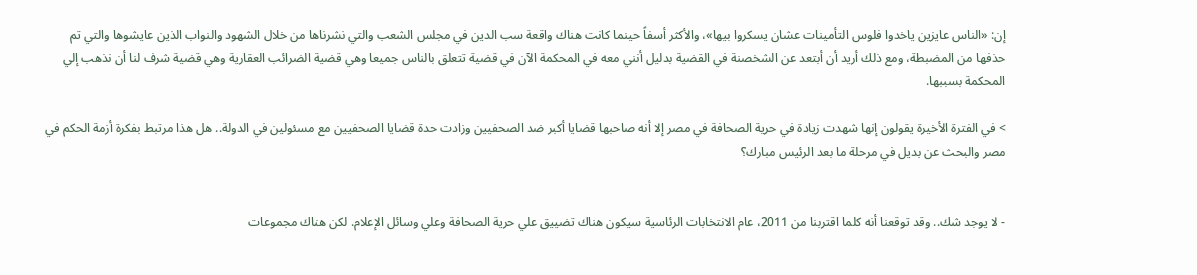إن: «الناس عايزين ياخدوا فلوس التأمينات عشان يسكروا بيها»، والأكثر أسفاً حينما كانت هناك واقعة سب الدين في مجلس الشعب والتي نشرناها من خلال الشهود والنواب الذين عايشوها والتي تم حذفها من المضبطة، ومع ذلك أريد أن أبتعد عن الشخصنة في القضية بدليل أنني معه في المحكمة الآن في قضية تتعلق بالناس جميعا وهي قضية الضرائب العقارية وهي قضية شرف لنا أن نذهب إلي المحكمة بسببها.

> في الفترة الأخيرة يقولون إنها شهدت زيادة في حرية الصحافة في مصر إلا أنه صاحبها قضايا أكبر ضد الصحفيين وزادت حدة قضايا الصحفيين مع مسئولين في الدولة.. هل هذا مرتبط بفكرة أزمة الحكم في مصر والبحث عن بديل في مرحلة ما بعد الرئيس مبارك؟


- لا يوجد شك.. وقد توقعنا أنه كلما اقتربنا من 2011، عام الانتخابات الرئاسية سيكون هناك تضييق علي حرية الصحافة وعلي وسائل الإعلام. لكن هناك مجموعات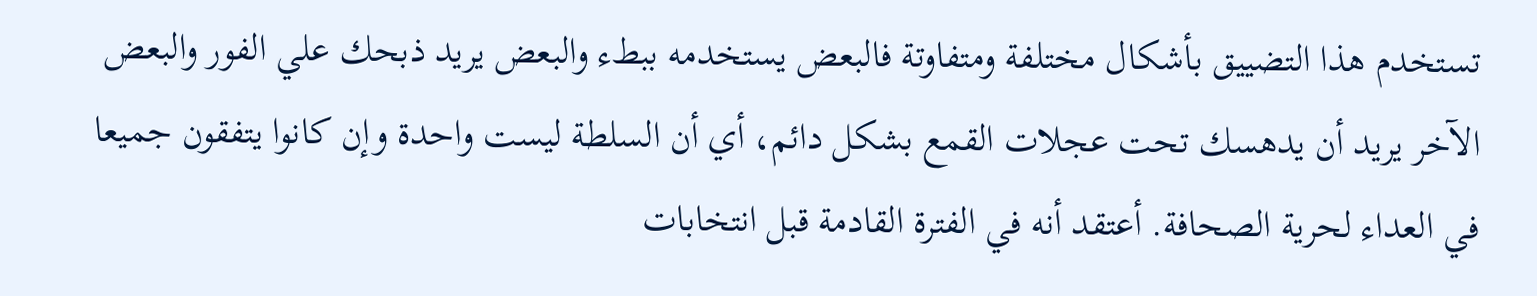تستخدم هذا التضييق بأشكال مختلفة ومتفاوتة فالبعض يستخدمه ببطء والبعض يريد ذبحك علي الفور والبعض الآخر يريد أن يدهسك تحت عجلات القمع بشكل دائم، أي أن السلطة ليست واحدة وإن كانوا يتفقون جميعا في العداء لحرية الصحافة. أعتقد أنه في الفترة القادمة قبل انتخابات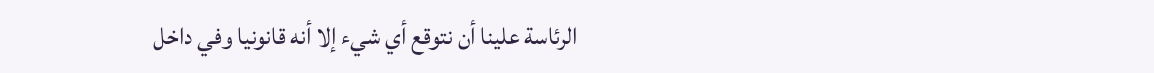الرئاسة علينا أن نتوقع أي شيء إلا أنه قانونيا وفي داخل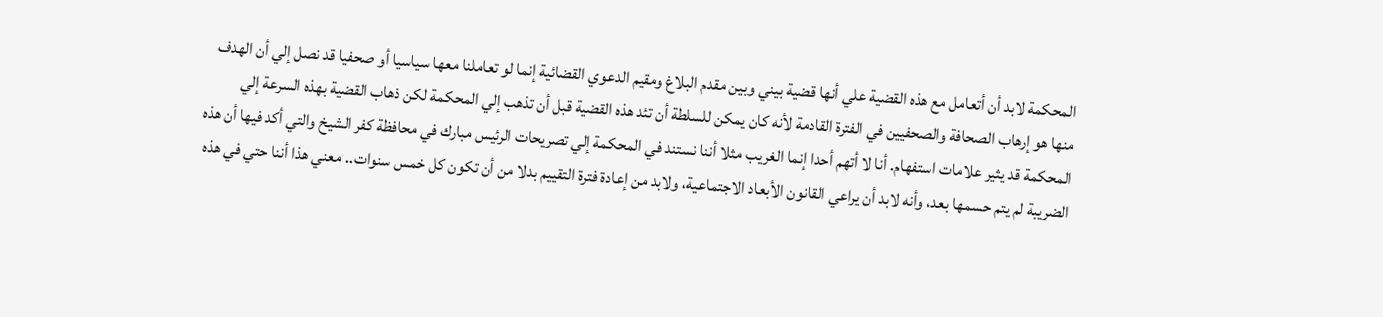المحكمة لابد أن أتعامل مع هذه القضية علي أنها قضية بيني وبين مقدم البلاغ ومقيم الدعوي القضائية إنما لو تعاملنا معها سياسيا أو صحفيا قد نصل إلي أن الهدف منها هو إرهاب الصحافة والصحفيين في الفترة القادمة لأنه كان يمكن للسلطة أن تئد هذه القضية قبل أن تذهب إلي المحكمة لكن ذهاب القضية بهذه السرعة إلي المحكمة قد يثير علامات استفهام. أنا لا أتهم أحدا إنما الغريب مثلا أننا نستند في المحكمة إلي تصريحات الرئيس مبارك في محافظة كفر الشيخ والتي أكد فيها أن هذه الضريبة لم يتم حسمها بعد، وأنه لابد أن يراعي القانون الأبعاد الاجتماعية، ولابد من إعادة فترة التقييم بدلا من أن تكون كل خمس سنوات.. معني هذا أننا حتي في هذه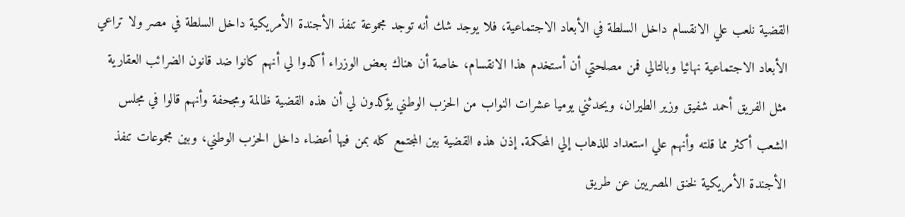القضية نلعب علي الانقسام داخل السلطة في الأبعاد الاجتماعية، فلا يوجد شك أنه توجد مجموعة تنفذ الأجندة الأمريكية داخل السلطة في مصر ولا تراعي الأبعاد الاجتماعية نهائيا وبالتالي فمن مصلحتي أن أستخدم هذا الانقسام، خاصة أن هناك بعض الوزراء أكدوا لي أنهم كانوا ضد قانون الضرائب العقارية مثل الفريق أحمد شفيق وزير الطيران، ويحدثني يوميا عشرات النواب من الحزب الوطني يؤكدون لي أن هذه القضية ظالمة ومجحفة وأنهم قالوا في مجلس الشعب أكثر مما قلته وأنهم علي استعداد للذهاب إلي المحكمة. إذن هذه القضية بين المجتمع كله بمن فيها أعضاء داخل الحزب الوطني، وبين مجموعات تنفذ الأجندة الأمريكية لخنق المصريين عن طريق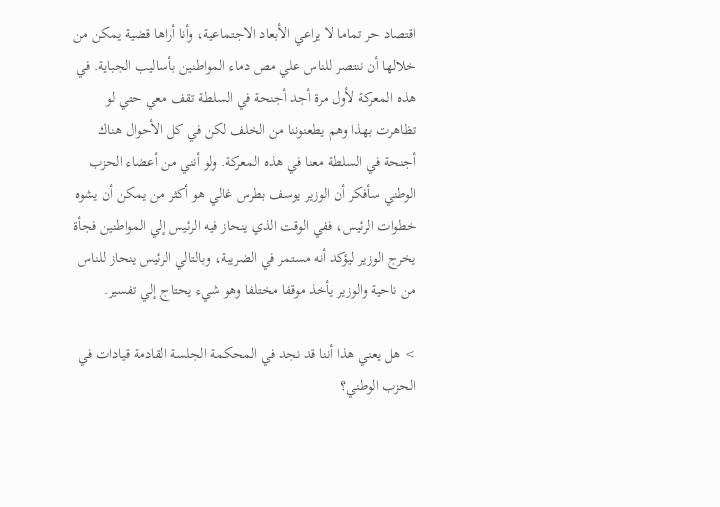اقتصاد حر تماما لا يراعي الأبعاد الاجتماعية، وأنا أراها قضية يمكن من خلالها أن ننتصر للناس علي مص دماء المواطنين بأساليب الجباية. في هذه المعركة لأول مرة أجد أجنحة في السلطة تقف معي حتي لو تظاهرت بهذا وهم يطعنوننا من الخلف لكن في كل الأحوال هناك أجنحة في السلطة معنا في هذه المعركة. ولو أنني من أعضاء الحزب الوطني سأفكر أن الوزير يوسف بطرس غالي هو أكثر من يمكن أن يشوه خطوات الرئيس، ففي الوقت الذي ينحاز فيه الرئيس إلي المواطنين فجأة يخرج الوزير ليؤكد أنه مستمر في الضريبة، وبالتالي الرئيس ينحاز للناس من ناحية والوزير يأخذ موقفا مختلفا وهو شيء يحتاج إلي تفسير.

> هل يعني هذا أننا قد نجد في المحكمة الجلسة القادمة قيادات في الحزب الوطني؟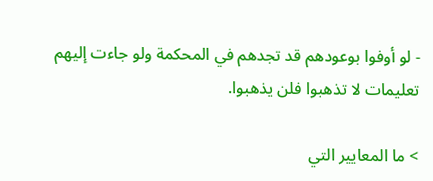- لو أوفوا بوعودهم قد تجدهم في المحكمة ولو جاءت إليهم تعليمات لا تذهبوا فلن يذهبوا.

> ما المعايير التي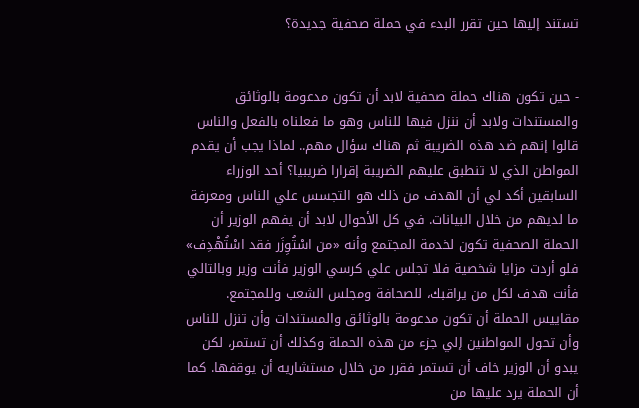تستند إليها حين تقرر البدء في حملة صحفية جديدة؟


- حين تكون هناك حملة صحفية لابد أن تكون مدعومة بالوثائق والمستندات ولابد أن ننزل فيها للناس وهو ما فعلناه بالفعل والناس قالوا إنهم ضد هذه الضريبة ثم هناك سؤال مهم.. لماذا يجب أن يقدم المواطن الذي لا تنطبق عليهم الضريبة إقرارا ضريبيا؟ أحد الوزراء السابقين أكد لي أن الهدف من ذلك هو التجسس علي الناس ومعرفة ما لديهم من خلال البيانات. في كل الأحوال لابد أن يفهم الوزير أن الحملة الصحفية تكون لخدمة المجتمع وأنه «من اسْتُوِزَر فقد اسْتُهْدِف» فلو أردت مزايا شخصية فلا تجلس علي كرسي الوزير فأنت وزير وبالتالي فأنت هدف لكل من يراقبك، للصحافة ومجلس الشعب وللمجتمع.
مقاييس الحملة أن تكون مدعومة بالوثائق والمستندات وأن تنزل للناس وأن تحول المواطنين إلي جزء من هذه الحملة وكذلك أن تستمر، لكن يبدو أن الوزير خاف أن تستمر فقرر من خلال مستشاريه أن يوقفها. كما أن الحملة يرد عليها من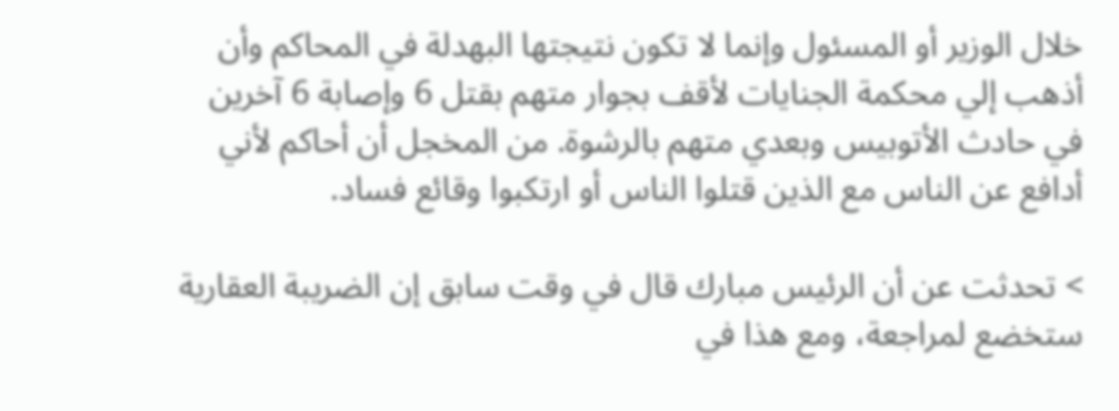خلال الوزير أو المسئول وإنما لا تكون نتيجتها البهدلة في المحاكم وأن أذهب إلي محكمة الجنايات لأقف بجوار متهم بقتل 6 وإصابة 6 آخرين في حادث الأتوبيس وبعدي متهم بالرشوة. من المخجل أن أحاكم لأني أدافع عن الناس مع الذين قتلوا الناس أو ارتكبوا وقائع فساد.

> تحدثت عن أن الرئيس مبارك قال في وقت سابق إن الضريبة العقارية ستخضع لمراجعة، ومع هذا في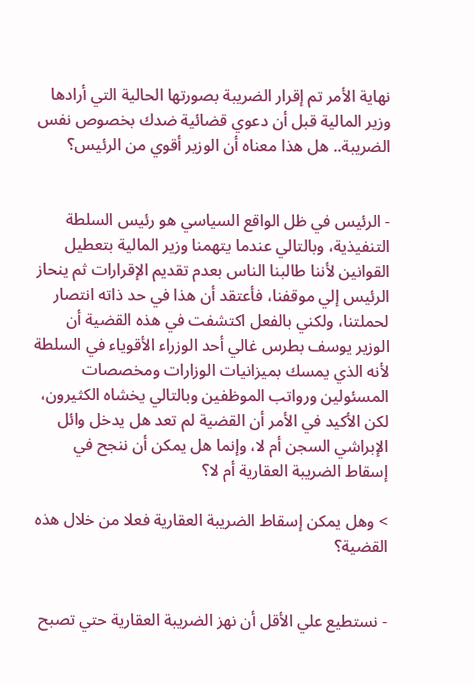نهاية الأمر تم إقرار الضريبة بصورتها الحالية التي أرادها وزير المالية قبل أن دعوي قضائية ضدك بخصوص نفس الضريبة.. هل هذا معناه أن الوزير أقوي من الرئيس؟


- الرئيس في ظل الواقع السياسي هو رئيس السلطة التنفيذية، وبالتالي عندما يتهمنا وزير المالية بتعطيل القوانين لأننا طالبنا الناس بعدم تقديم الإقرارات ثم ينحاز الرئيس إلي موقفنا، فأعتقد أن هذا في حد ذاته انتصار لحملتنا، ولكني بالفعل اكتشفت في هذه القضية أن الوزير يوسف بطرس غالي أحد الوزراء الأقوياء في السلطة لأنه الذي يمسك بميزانيات الوزارات ومخصصات المسئولين ورواتب الموظفين وبالتالي يخشاه الكثيرون، لكن الأكيد في الأمر أن القضية لم تعد هل يدخل وائل الإبراشي السجن أم لا، وإنما هل يمكن أن ننجح في إسقاط الضريبة العقارية أم لا؟

> وهل يمكن إسقاط الضريبة العقارية فعلا من خلال هذه القضية؟


- نستطيع علي الأقل أن نهز الضريبة العقارية حتي تصبح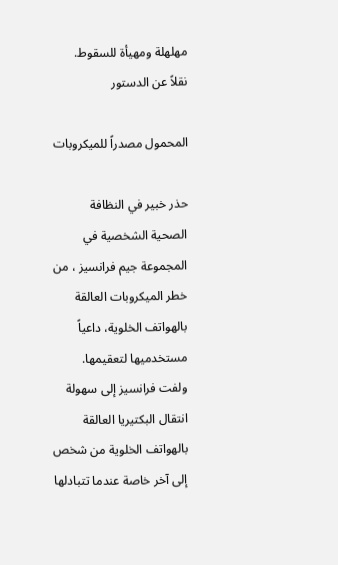مهلهلة ومهيأة للسقوط.
نقلاً عن الدستور

المحمول مصدراً للميكروبات

حذر خبير في النظافة الصحية الشخصية في المجموعة جيم فرانسيز ، من خطر الميكروبات العالقة بالهواتف الخلوية، داعياً مستخدميها لتعقيمها.
ولفت فرانسيز إلى سهولة انتقال البكتيريا العالقة بالهواتف الخلوية من شخص إلى آخر خاصة عندما تتبادلها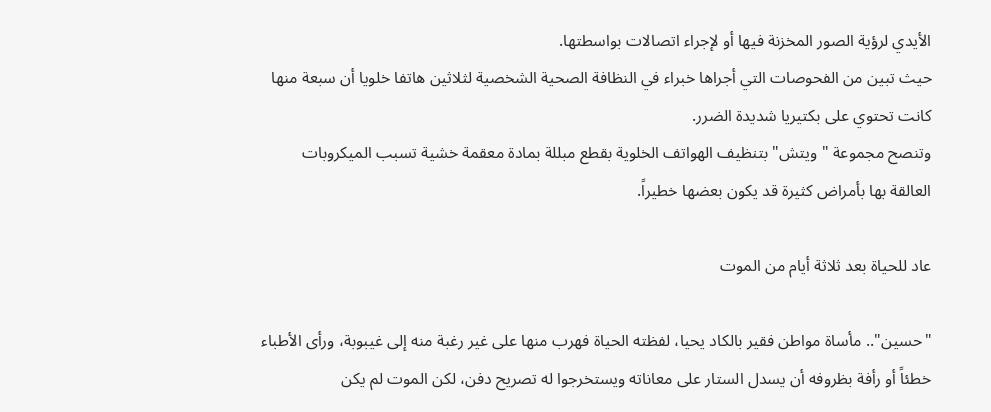الأيدي لرؤية الصور المخزنة فيها أو لإجراء اتصالات بواسطتها.
حيث تبين من الفحوصات التي أجراها خبراء في النظافة الصحية الشخصية لثلاثين هاتفا خلويا أن سبعة منها كانت تحتوي على بكتيريا شديدة الضرر.
وتنصح مجموعة " ويتش" بتنظيف الهواتف الخلوية بقطع مبللة بمادة معقمة خشية تسبب الميكروبات العالقة بها بأمراض كثيرة قد يكون بعضها خطيراً.

عاد للحياة بعد ثلاثة أيام من الموت

"حسين".. مأساة مواطن فقير بالكاد يحيا، لفظته الحياة فهرب منها على غير رغبة منه إلى غيبوبة، ورأى الأطباء خطئاً أو رأفة بظروفه أن يسدل الستار على معاناته ويستخرجوا له تصريح دفن، لكن الموت لم يكن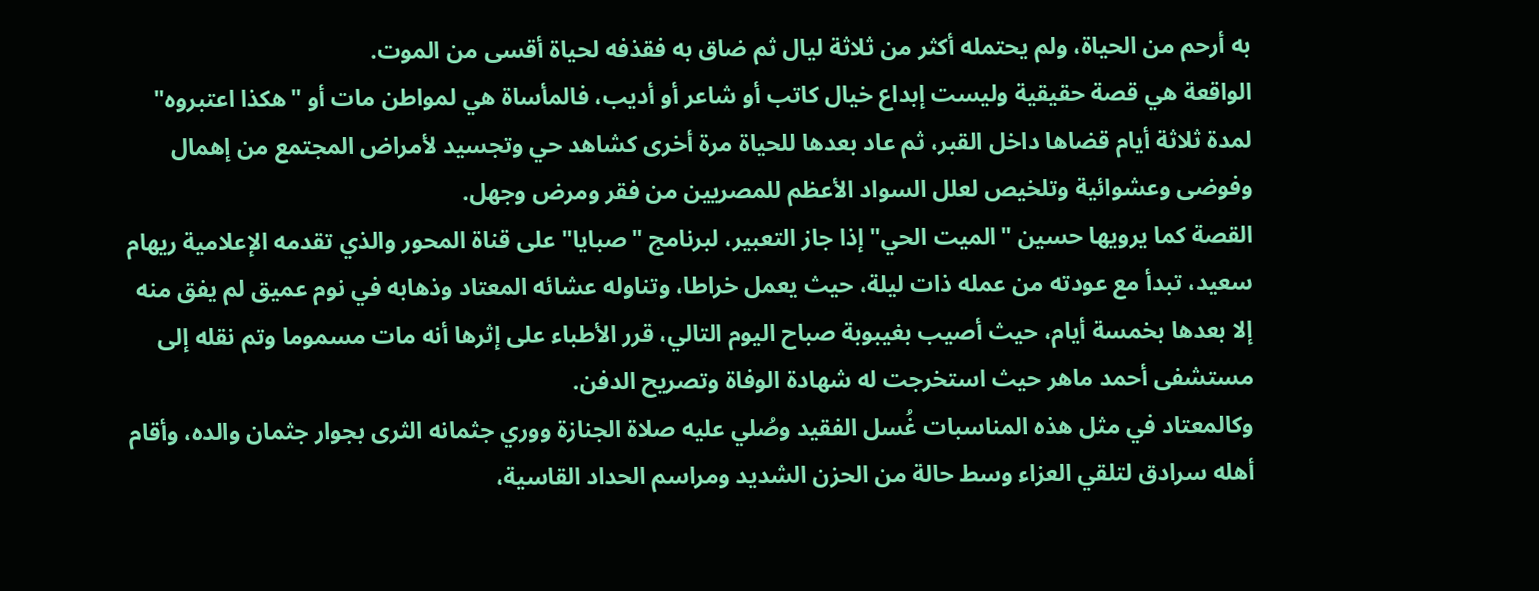به أرحم من الحياة، ولم يحتمله أكثر من ثلاثة ليال ثم ضاق به فقذفه لحياة أقسى من الموت.
الواقعة هي قصة حقيقية وليست إبداع خيال كاتب أو شاعر أو أديب، فالمأساة هي لمواطن مات أو "هكذا اعتبروه" لمدة ثلاثة أيام قضاها داخل القبر، ثم عاد بعدها للحياة مرة أخرى كشاهد حي وتجسيد لأمراض المجتمع من إهمال وفوضى وعشوائية وتلخيص لعلل السواد الأعظم للمصريين من فقر ومرض وجهل.
القصة كما يرويها حسين "الميت الحي" إذا جاز التعبير، لبرنامج "صبايا" على قناة المحور والذي تقدمه الإعلامية ريهام سعيد، تبدأ مع عودته من عمله ذات ليلة، حيث يعمل خراطا، وتناوله عشائه المعتاد وذهابه في نوم عميق لم يفق منه إلا بعدها بخمسة أيام، حيث أصيب بغيبوبة صباح اليوم التالي، قرر الأطباء على إثرها أنه مات مسموما وتم نقله إلى مستشفى أحمد ماهر حيث استخرجت له شهادة الوفاة وتصريح الدفن.
وكالمعتاد في مثل هذه المناسبات غُسل الفقيد وصُلي عليه صلاة الجنازة ووري جثمانه الثرى بجوار جثمان والده، وأقام أهله سرادق لتلقي العزاء وسط حالة من الحزن الشديد ومراسم الحداد القاسية،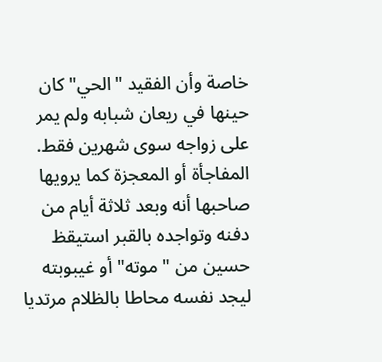خاصة وأن الفقيد "الحي" كان حينها في ريعان شبابه ولم يمر على زواجه سوى شهرين فقط.
المفاجأة أو المعجزة كما يرويها صاحبها أنه وبعد ثلاثة أيام من دفنه وتواجده بالقبر استيقظ حسين من "موته" أو غيبوبته ليجد نفسه محاطا بالظلام مرتديا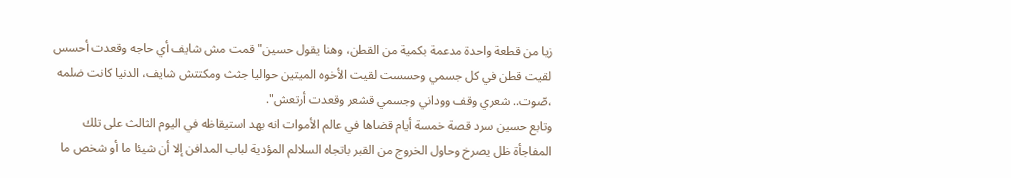زيا من قطعة واحدة مدعمة بكمية من القطن، وهنا يقول حسين" قمت مش شايف أي حاجه وقعدت أحسس لقيت قطن في كل جسمي وحسست لقيت الأخوه الميتين حواليا جثث ومكتتش شايف، الدنيا كانت ضلمه ،صّوت.. شعري وقف ووداني وجسمي قشعر وقعدت أرتعش".
وتابع حسين سرد قصة خمسة أيام قضاها في عالم الأموات انه بهد استيقاظه في اليوم الثالث على تلك المفاجأة ظل يصرخ وحاول الخروج من القبر باتجاه السلالم المؤدية لباب المدافن إلا أن شيئا ما أو شخص ما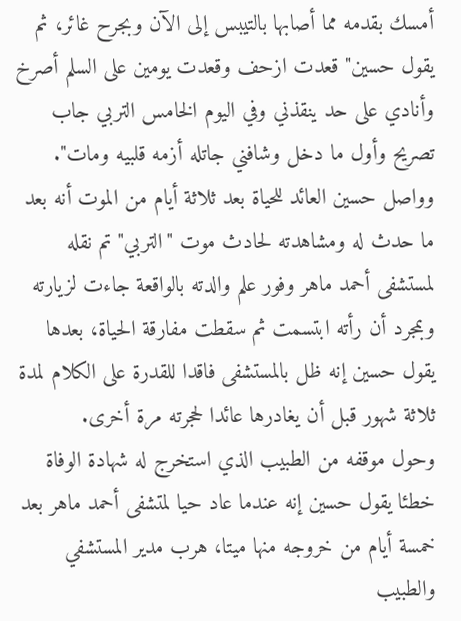أمسك بقدمه مما أصابها بالتيبس إلى الآن وبجرح غائر، ثم يقول حسين" قعدت ازحف وقعدت يومين على السلم أصرخ وأنادي على حد ينقذني وفي اليوم الخامس التربي جاب تصريح وأول ما دخل وشافني جاتله أزمه قلبيه ومات".
وواصل حسين العائد للحياة بعد ثلاثة أيام من الموت أنه بعد ما حدث له ومشاهدته لحادث موت "التربي" تم نقله لمستشفى أحمد ماهر وفور علم والدته بالواقعة جاءت لزيارته وبمجرد أن رأته ابتسمت ثم سقطت مفارقة الحياة، بعدها يقول حسين إنه ظل بالمستشفى فاقدا للقدرة على الكلام لمدة ثلاثة شهور قبل أن يغادرها عائدا لحجرته مرة أخرى.
وحول موقفه من الطبيب الذي استخرج له شهادة الوفاة خطئا يقول حسين إنه عندما عاد حيا لمتشفى أحمد ماهر بعد خمسة أيام من خروجه منها ميتا، هرب مدير المستشفي والطبيب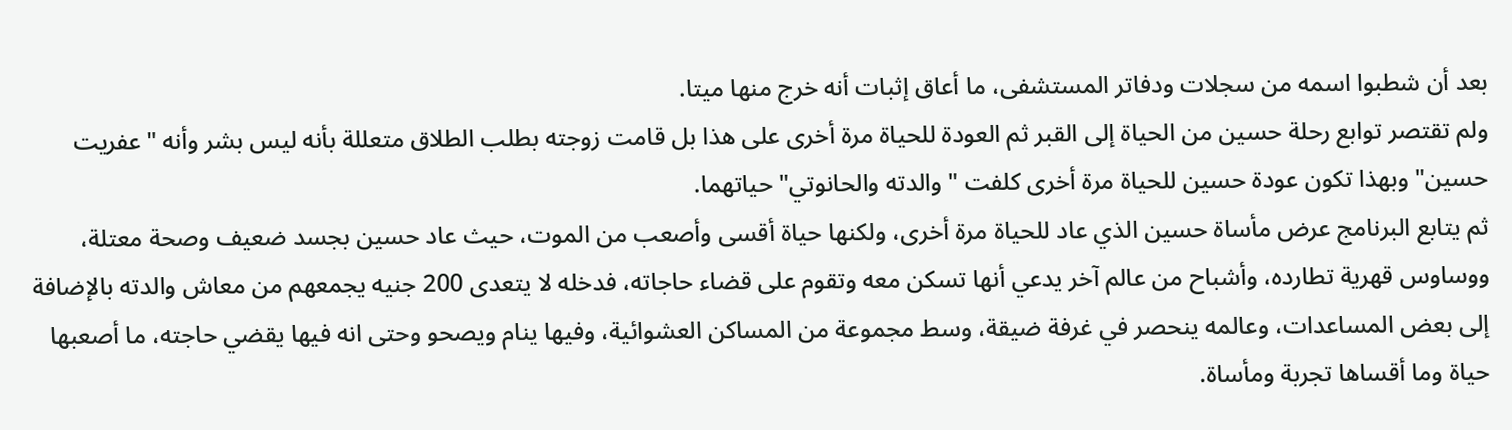بعد أن شطبوا اسمه من سجلات ودفاتر المستشفى، ما أعاق إثبات أنه خرج منها ميتا.
ولم تقتصر توابع رحلة حسين من الحياة إلى القبر ثم العودة للحياة مرة أخرى على هذا بل قامت زوجته بطلب الطلاق متعللة بأنه ليس بشر وأنه "عفريت حسين" وبهذا تكون عودة حسين للحياة مرة أخرى كلفت " والدته والحانوتي" حياتهما.
ثم يتابع البرنامج عرض مأساة حسين الذي عاد للحياة مرة أخرى، ولكنها حياة أقسى وأصعب من الموت، حيث عاد حسين بجسد ضعيف وصحة معتلة، ووساوس قهرية تطارده، وأشباح من عالم آخر يدعي أنها تسكن معه وتقوم على قضاء حاجاته، فدخله لا يتعدى 200 جنيه يجمعهم من معاش والدته بالإضافة إلى بعض المساعدات، وعالمه ينحصر في غرفة ضيقة، وسط مجموعة من المساكن العشوائية، وفيها ينام ويصحو وحتى انه فيها يقضي حاجته، ما أصعبها حياة وما أقساها تجربة ومأساة.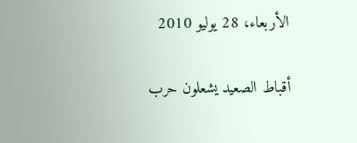الأربعاء، 28 يوليو 2010

أقباط الصعيد يشعلون حرب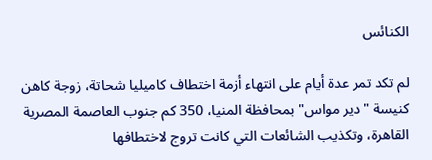الكنائس

لم تكد تمر عدة أيام على انتهاء أزمة اختطاف كاميليا شحاتة، زوجة كاهن كنيسة "دير مواس" بمحافظة المنيا، 350 كم جنوب العاصمة المصرية القاهرة، وتكذيب الشائعات التي كانت تروج لاختطافها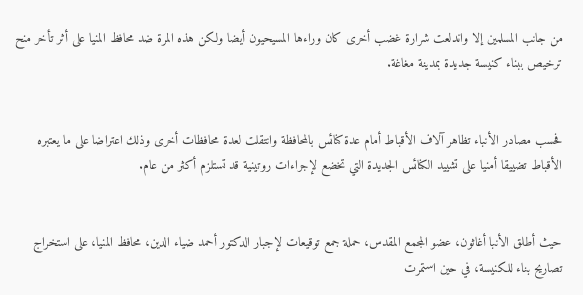من جانب المسلمين إلا واندلعت شرارة غضب أخرى كان وراءها المسيحيون أيضا ولكن هذه المرة ضد محافظ المنيا على أثر تأخر منح ترخيص ببناء كنيسة جديدة بمدينة مغاغة.


فحسب مصادر الأنباء تظاهر آلاف الأقباط أمام عدة كنائس بالمحافظة وانتقلت لعدة محافظات أخرى وذلك اعتراضا على ما يعتبره الأقباط تضييقا أمنيا على تشييد الكنائس الجديدة التي تخضع لإجراءات روتينية قد تستلزم أكثر من عام.


حيث أطلق الأنبا أغاثون، عضو المجمع المقدس، حملة جمع توقيعات لإجبار الدكتور أحمد ضياء الدين، محافظ المنيا، على استخراج تصاريح بناء للكنيسة، في حين استمرت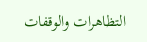التظاهرات والوقفات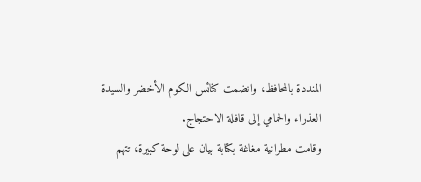المنددة بالمحافظ، وانضمت كنائس الكوم الأخضر والسيدة العذراء والحمامي إلى قافلة الاحتجاج.
وقامت مطرانية مغاغة بكتابة بيان على لوحة كبيرة، تتهم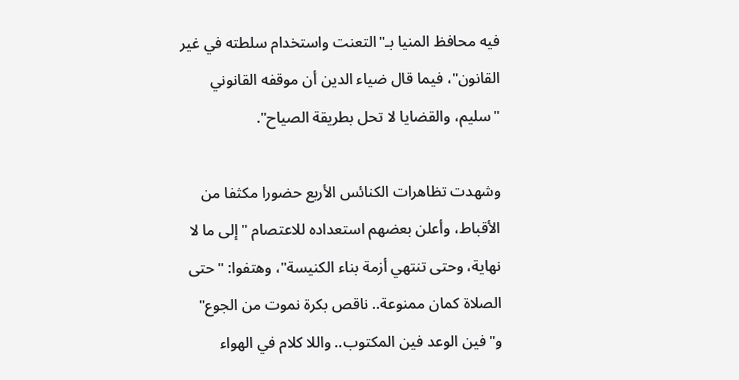فيه محافظ المنيا بـ"التعنت واستخدام سلطته في غير القانون"، فيما قال ضياء الدين أن موقفه القانوني "سليم، والقضايا لا تحل بطريقة الصياح".

وشهدت تظاهرات الكنائس الأربع حضورا مكثفا من الأقباط، وأعلن بعضهم استعداده للاعتصام "إلى ما لا نهاية، وحتى تنتهي أزمة بناء الكنيسة"، وهتفوا: "حتى الصلاة كمان ممنوعة.. ناقص بكرة نموت من الجوع" و"فين الوعد فين المكتوب.. واللا كلام في الهواء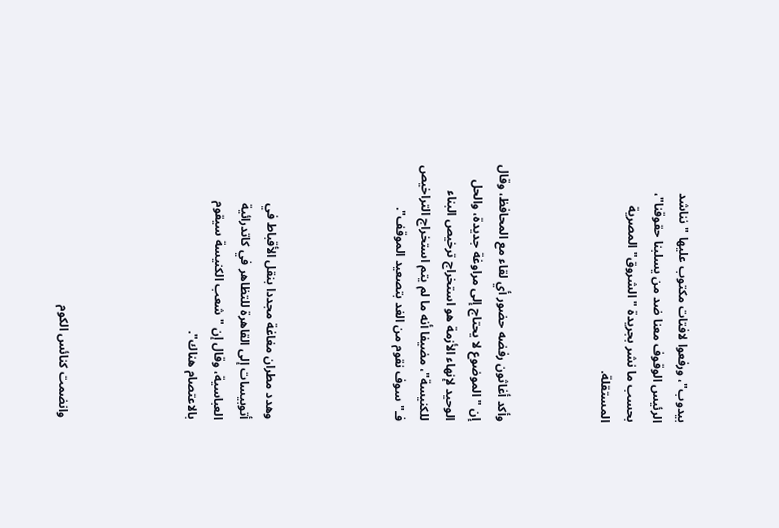بيدوب"، ورفعوا لافتات مكتوب عليها "نناشد الرئيس الوقوف معنا ضد من يسلبنا حقوقنا"، بحسب ما نشر بجريدة "الشروق" المصرية المستقلة.



وأكد أغاثون رفضه حضور أي لقاء مع المحافظ، وقال إن "الموضوع لا يحتاج إلى مراوغة جديدة، والحل الوحيد لإنهاء الأزمة هو استخراج ترخيص البناء للكنيسة"، مضيفا أنه ما لم يتم استخراج التراخيص فـ"سوف نقوم من الغد بتصعيد الموقف".




وهدد مطران مغاغة مجددا بنقل الأقباط في أتوبيسات إلى القاهرة للتظاهر في كاتدرائية العباسية، وقال إن "شعب الكنيسة سيقوم بالاعتصام هناك".




وانضمت كنائس الكوم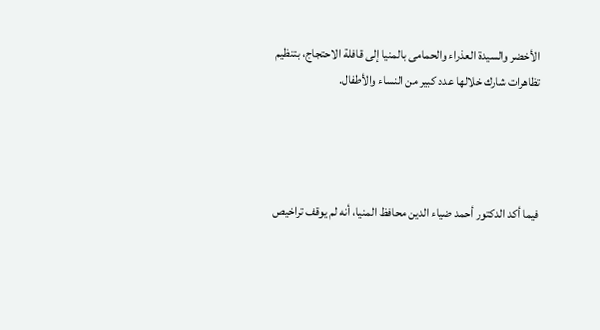الأخضر والسيدة العذراء والحمامى بالمنيا إلى قافلة الاحتجاج، بتنظيم تظاهرات شارك خلالها عدد كبير من النساء والأطفال.




فيما أكد الدكتور أحمد ضياء الدين محافظ المنيا، أنه لم يوقف تراخيص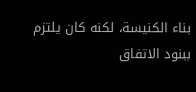بناء الكنيسة، لكنه كان يلتزم ببنود الاتفاق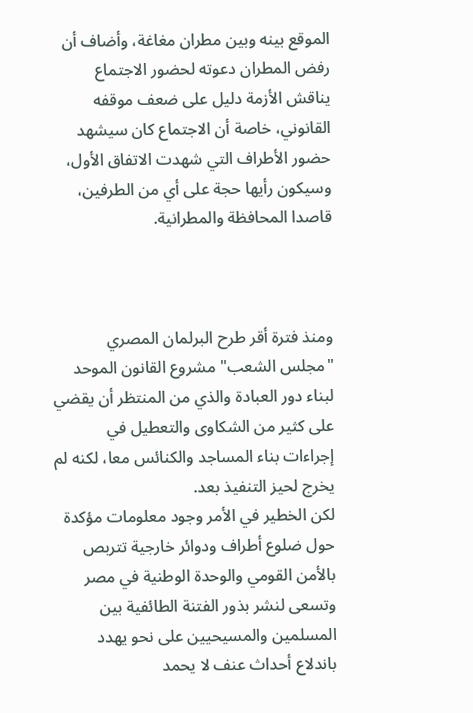الموقع بينه وبين مطران مغاغة، وأضاف أن رفض المطران دعوته لحضور الاجتماع يناقش الأزمة دليل على ضعف موقفه القانوني، خاصة أن الاجتماع كان سيشهد حضور الأطراف التي شهدت الاتفاق الأول، وسيكون رأيها حجة على أي من الطرفين، قاصدا المحافظة والمطرانية.



ومنذ فترة أقر طرح البرلمان المصري "مجلس الشعب" مشروع القانون الموحد لبناء دور العبادة والذي من المنتظر أن يقضي على كثير من الشكاوى والتعطيل في إجراءات بناء المساجد والكنائس معا، لكنه لم يخرج لحيز التنفيذ بعد.
لكن الخطير في الأمر وجود معلومات مؤكدة حول ضلوع أطراف ودوائر خارجية تتربص بالأمن القومي والوحدة الوطنية في مصر وتسعى لنشر بذور الفتنة الطائفية بين المسلمين والمسيحيين على نحو يهدد باندلاع أحداث عنف لا يحمد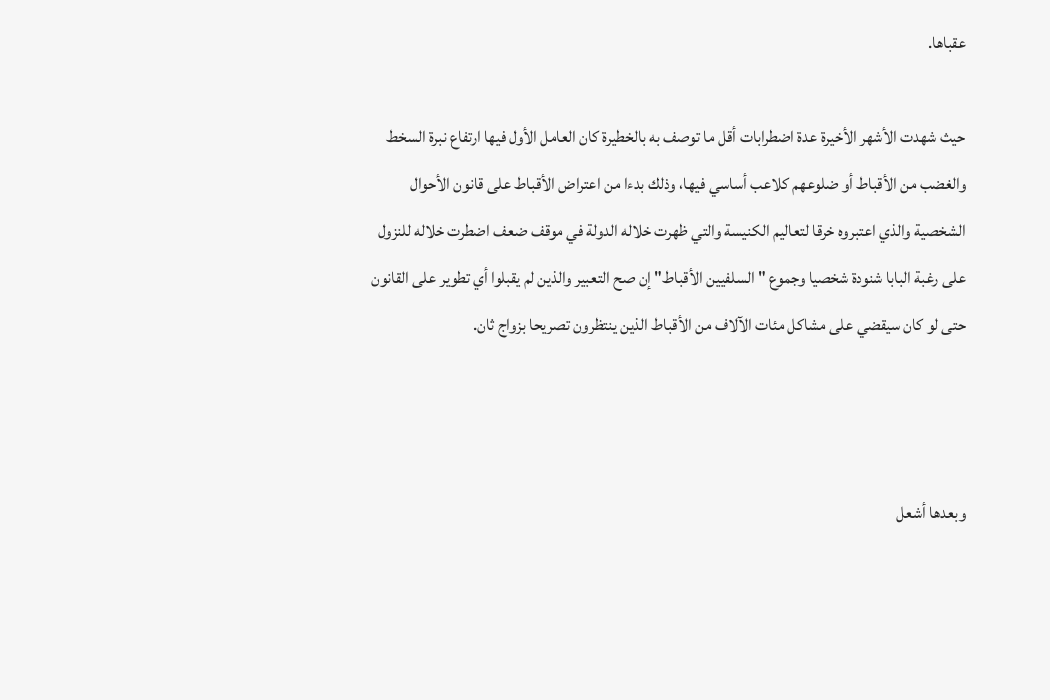عقباها.

حيث شهدت الأشهر الأخيرة عدة اضطرابات أقل ما توصف به بالخطيرة كان العامل الأول فيها ارتفاع نبرة السخط والغضب من الأقباط أو ضلوعهم كلاعب أساسي فيها، وذلك بدءا من اعتراض الأقباط على قانون الأحوال الشخصية والذي اعتبروه خرقا لتعاليم الكنيسة والتي ظهرت خلاله الدولة في موقف ضعف اضطرت خلاله للنزول على رغبة البابا شنودة شخصيا وجموع "السلفيين الأقباط" إن صح التعبير والذين لم يقبلوا أي تطوير على القانون حتى لو كان سيقضي على مشاكل مئات الآلاف من الأقباط الذين ينتظرون تصريحا بزواج ثان.



وبعدها أشعل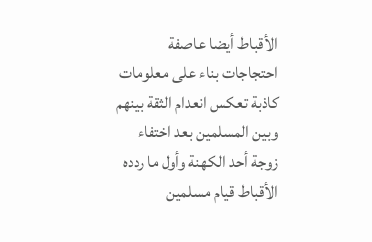الأقباط أيضا عاصفة احتجاجات بناء على معلومات كاذبة تعكس انعدام الثقة بينهم وبين المسلمين بعد اختفاء زوجة أحد الكهنة وأول ما ردده الأقباط قيام مسلمين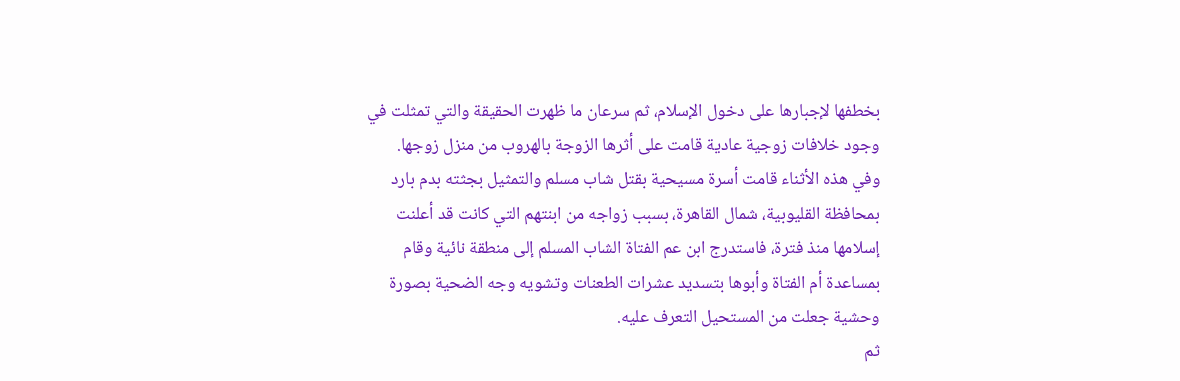بخطفها لإجبارها على دخول الإسلام، ثم سرعان ما ظهرت الحقيقة والتي تمثلت في وجود خلافات زوجية عادية قامت على أثرها الزوجة بالهروب من منزل زوجها.
وفي هذه الأثناء قامت أسرة مسيحية بقتل شاب مسلم والتمثيل بجثته بدم بارد بمحافظة القليوبية، شمال القاهرة، بسبب زواجه من ابنتهم التي كانت قد أعلنت إسلامها منذ فترة، فاستدرج ابن عم الفتاة الشاب المسلم إلى منطقة نائية وقام بمساعدة أم الفتاة وأبوها بتسديد عشرات الطعنات وتشويه وجه الضحية بصورة وحشية جعلت من المستحيل التعرف عليه.
ثم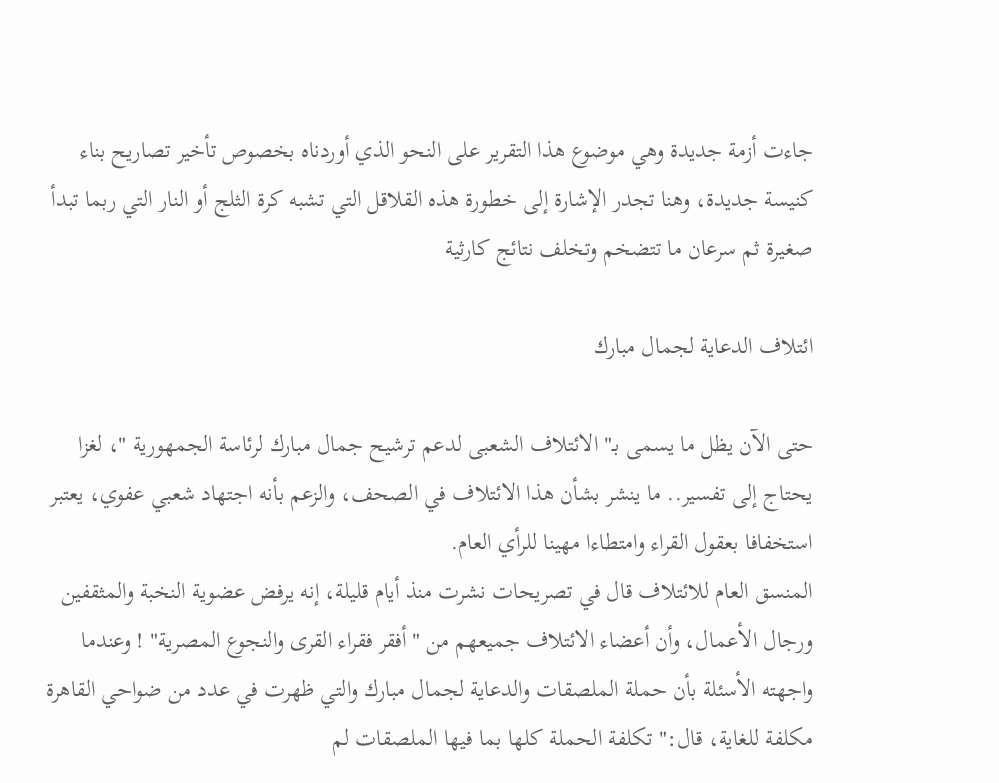جاءت أزمة جديدة وهي موضوع هذا التقرير على النحو الذي أوردناه بخصوص تأخير تصاريح بناء كنيسة جديدة، وهنا تجدر الإشارة إلى خطورة هذه القلاقل التي تشبه كرة الثلج أو النار التي ربما تبدأ صغيرة ثم سرعان ما تتضخم وتخلف نتائج كارثية

ائتلاف الدعاية لجمال مبارك

حتى الآن يظل ما يسمى بـ" الائتلاف الشعبى لدعم ترشيح جمال مبارك لرئاسة الجمهورية "، لغزا يحتاج إلى تفسير.. ما ينشر بشأن هذا الائتلاف في الصحف، والزعم بأنه اجتهاد شعبي عفوي، يعتبر استخفافا بعقول القراء وامتطاءا مهينا للرأي العام.
المنسق العام للائتلاف قال في تصريحات نشرت منذ أيام قليلة، إنه يرفض عضوية النخبة والمثقفين ورجال الأعمال، وأن أعضاء الائتلاف جميعهم من "أفقر فقراء القرى والنجوع المصرية" ! وعندما واجهته الأسئلة بأن حملة الملصقات والدعاية لجمال مبارك والتي ظهرت في عدد من ضواحي القاهرة مكلفة للغاية، قال:" تكلفة الحملة كلها بما فيها الملصقات لم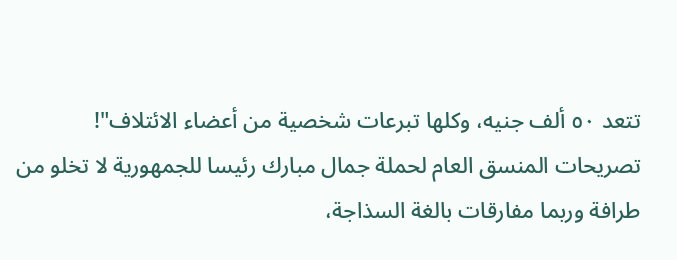تتعد ٥٠ ألف جنيه، وكلها تبرعات شخصية من أعضاء الائتلاف"!
تصريحات المنسق العام لحملة جمال مبارك رئيسا للجمهورية لا تخلو من طرافة وربما مفارقات بالغة السذاجة،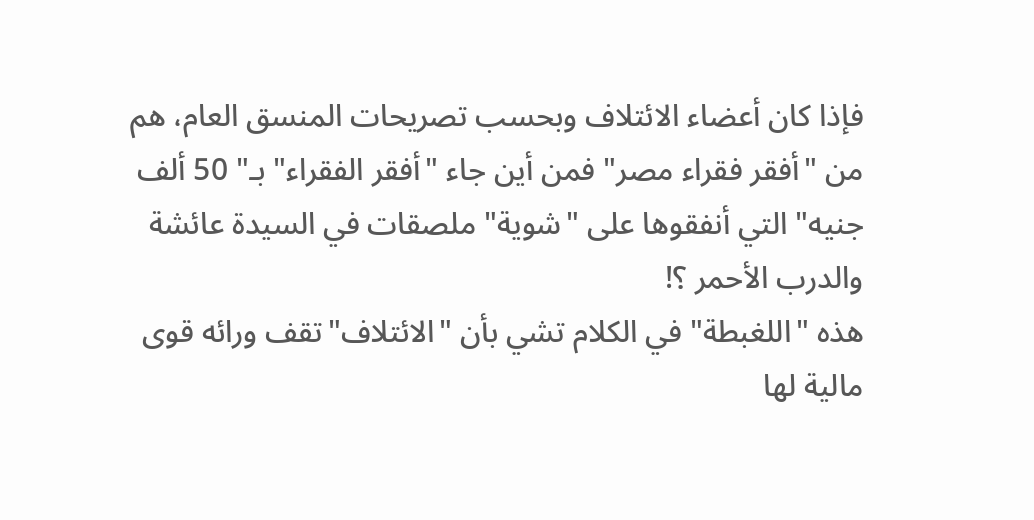فإذا كان أعضاء الائتلاف وبحسب تصريحات المنسق العام، هم من "أفقر فقراء مصر" فمن أين جاء "أفقر الفقراء" بـ" 50 ألف جنيه" التي أنفقوها على "شوية" ملصقات في السيدة عائشة والدرب الأحمر ؟!
هذه "اللغبطة" في الكلام تشي بأن "الائتلاف"تقف ورائه قوى مالية لها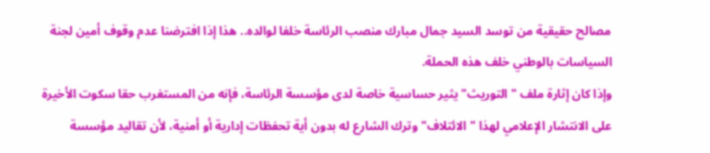مصالح حقيقية من توسد السيد جمال مبارك منصب الرئاسة خلفا لوالده.. هذا إذا افترضنا عدم وقوف أمين لجنة السياسات بالوطني خلف هذه الحملة.
وإذا كان إثارة ملف "التوريث" يثير حساسية خاصة لدى مؤسسة الرئاسة، فإنه من المستغرب حقا سكوت الأخيرة على الانتشار الإعلامي لهذا "الائتلاف" وترك الشارع له بدون أية تحفظات إدارية أو أمنية، لأن تقاليد مؤسسة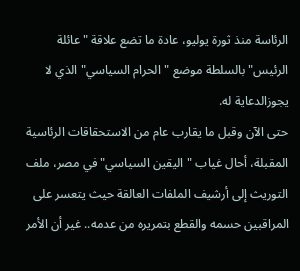الرئاسة منذ ثورة يوليو، عادة ما تضع علاقة "عائلة الرئيس" بالسلطة موضع "الحرام السياسي" الذي لا يجوزالدعاية له.
حتى الآن وقبل ما يقارب عام من الاستحقاقات الرئاسية المقبلة، أحال غياب "اليقين السياسي" في مصر، ملف التوريث إلى أرشيف الملفات العالقة حيث يتعسر على المراقبين حسمه والقطع بتمريره من عدمه.. غير أن الأمر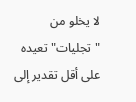لا يخلو من "تجليات" تعيده على أقل تقدير إلى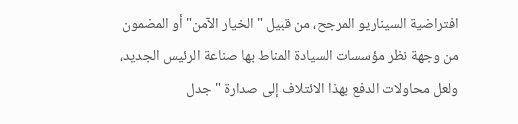افتراضية السيناريو المرجح، من قبيل "الخيار الآمن" أو المضمون من وجهة نظر مؤسسات السيادة المناط بها صناعة الرئيس الجديد، ولعل محاولات الدفع بهذا الائتلاف إلى صدارة "جدل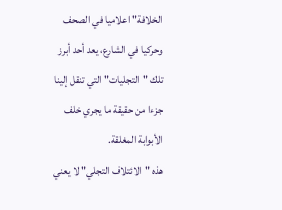الخلافة" اعلاميا في الصحف وحركيا في الشارع، يعد أحد أبرز تلك "التجليات" التي تنقل إلينا جزءا من حقيقة ما يجري خلف الأبوابة المغلقة.
هذه "الائتلاف التجلي" لا يعني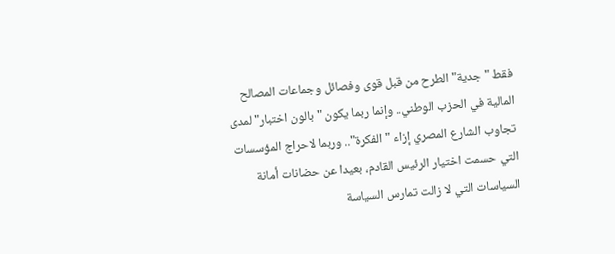فقط "جدية" الطرح من قبل قوى وفصائل وجماعات المصالح المالية في الحزب الوطني.. وإنما ربما يكون "بالون اختبار" لمدى تجاوب الشارع المصري إزاء "الفكرة".. وربما لاحراج المؤسسات التي حسمت اختيار الرئيس القادم، بعيدا عن حضانات أمانة السياسات التي لا زالت تمارس السياسة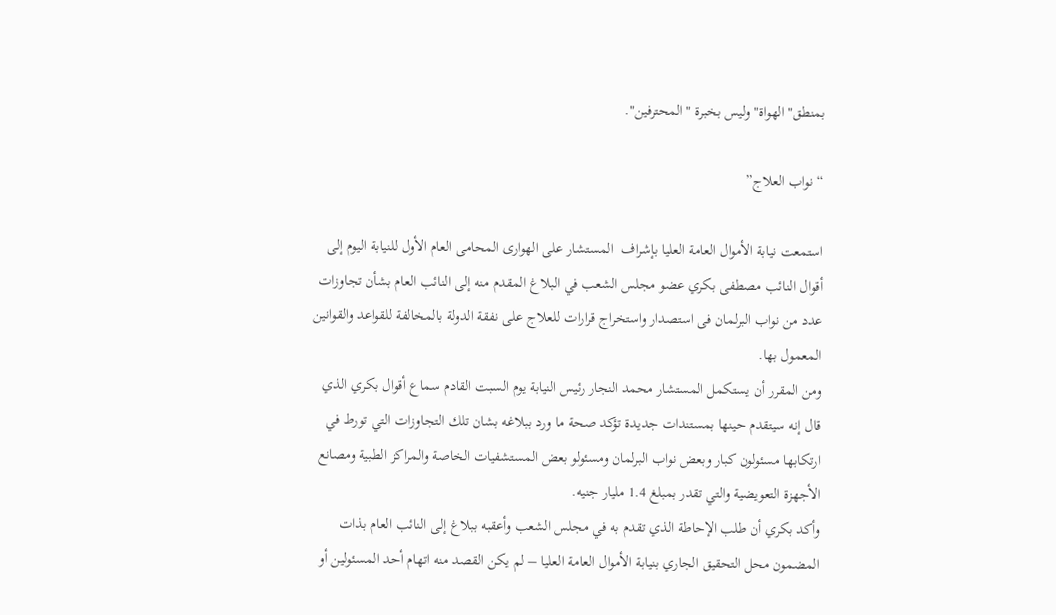بمنطق"الهواة" وليس بخبرة "المحترفين".

“نواب العلاج”

استمعت نيابة الأموال العامة العليا بإشراف  المستشار على الهوارى المحامى العام الأول للنيابة اليوم إلى أقوال النائب مصطفى بكري عضو مجلس الشعب في البلاغ المقدم منه إلى النائب العام بشأن تجاوزات عدد من نواب البرلمان فى استصدار واستخراج قرارات للعلاج على نفقة الدولة بالمخالفة للقواعد والقوانين المعمول بها.
ومن المقرر أن يستكمل المستشار محمد النجار رئيس النيابة يوم السبت القادم سماع أقوال بكري الذي قال إنه سيتقدم حينها بمستندات جديدة تؤكد صحة ما ورد ببلاغه بشان تلك التجاوزات التي تورط في ارتكابها مسئولون كبار وبعض نواب البرلمان ومسئولو بعض المستشفيات الخاصة والمراكز الطبية ومصانع الأجهزة التعويضية والتي تقدر بمبلغ 1.4 مليار جنيه.
وأكد بكري أن طلب الإحاطة الذي تقدم به في مجلس الشعب وأعقبه ببلاغ إلى النائب العام بذات المضمون محل التحقيق الجاري بنيابة الأموال العامة العليا – لم يكن القصد منه اتهام أحد المسئولين أو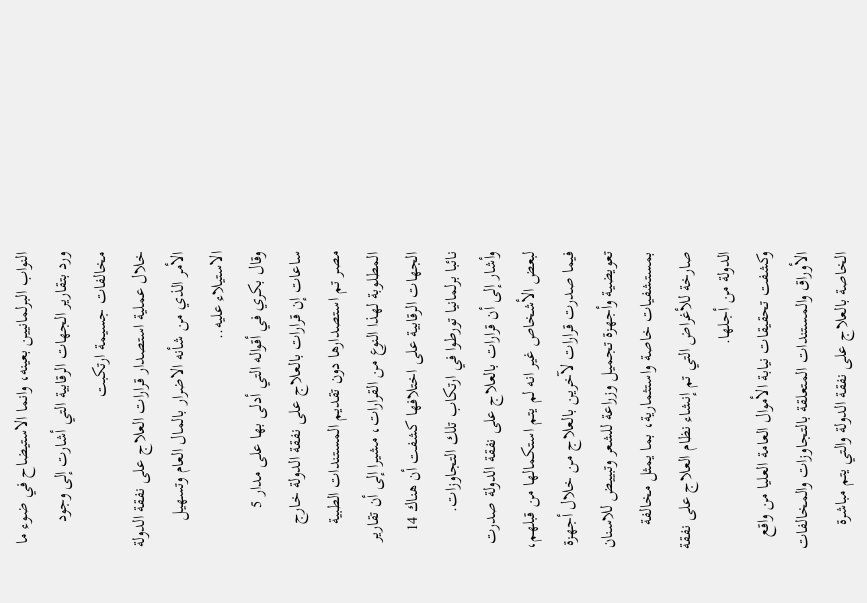النواب البرلمانيين بعينه، وانما الاستيضاح في ضوء ما ورد بتقارير الجهات الرقابية التي أشارت إلى وجود مخالفات جسيمة ارتكبت
خلال عملية استصدار قرارات العلاج على نفقة الدولة الأمر الذي من شأنه الاضرار بالمال العام وتسهيل الاستيلاء عليه..
وقال بكري في أقواله التي أدلى بها على مدار 5 ساعات إن قرارات بالعلاج على نفقة الدولة خارج مصر تم استصدارها دون تقديم المستندات الطبية المطلوبة لهذا النوع من القرارات، مشيرا إلى أن تقارير الجهات الرقابية على اختلافها كشفت أن هناك 14 نائبا برلمانيا تورطوا في ارتكاب تلك التجاوزات.
وأشار إلى أن قرارات بالعلاج على نفقة الدولة صدرت لبعض الأشخاص غير انه لم يتم استكمالها من قبلهم، فيما صدرت قرارات لآخرين بالعلاج من خلال أجهزة تعويضية وأجهزة تجميل وزراعة للشعر وتبييض للاسنان بمستشفيات خاصة واستثمارية، بما يمثل مخالفة صارخة للأغراض التي تم إنشاء نظام العلاج على نفقة الدولة من أجلها.
وكشفت تحقيقات نيابة الأموال العامة العليا من واقع الأوراق والمستندات المتعلقة بالتجاوزات والمخالفات الخاصة بالعلاج على نفقة الدولة والتي يتم مباشرة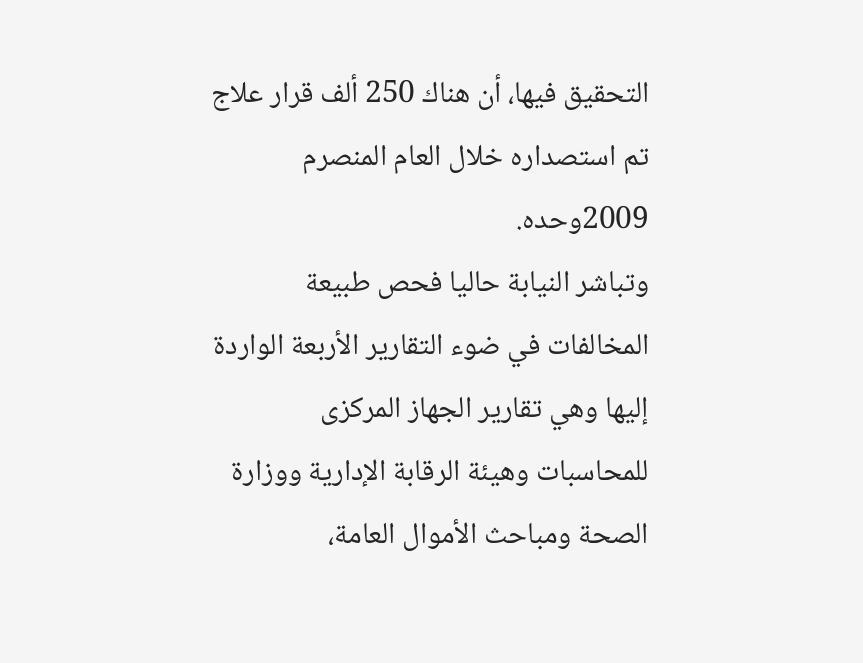التحقيق فيها، أن هناك 250 ألف قرار علاج تم استصداره خلال العام المنصرم 2009وحده.
وتباشر النيابة حاليا فحص طبيعة المخالفات في ضوء التقارير الأربعة الواردة إليها وهي تقارير الجهاز المركزى للمحاسبات وهيئة الرقابة الإدارية ووزارة الصحة ومباحث الأموال العامة،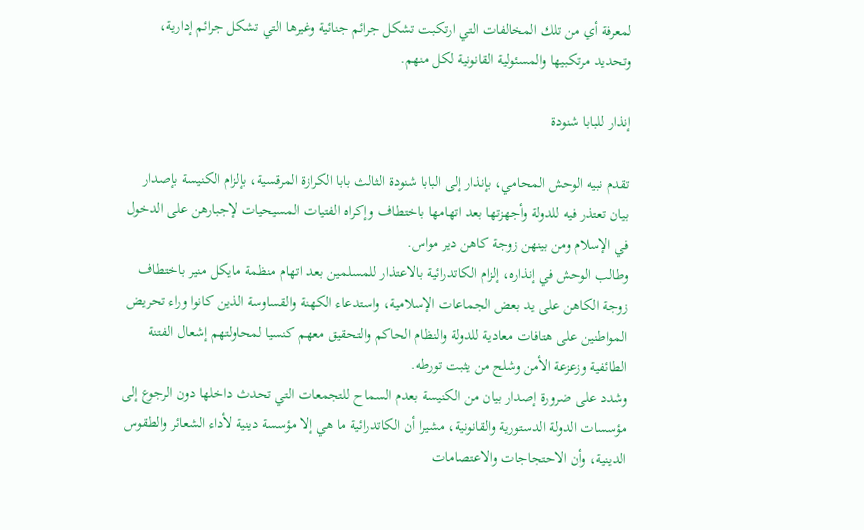لمعرفة أي من تلك المخالفات التي ارتكبت تشكل جرائم جنائية وغيرها التي تشكل جرائم إدارية، وتحديد مرتكبيها والمسئولية القانونية لكل منهم.

إنذار للبابا شنودة

تقدم نبيه الوحش المحامي، بإنذار إلى البابا شنودة الثالث بابا الكرازة المرقسية، بإلزام الكنيسة بإصدار بيان تعتذر فيه للدولة وأجهزتها بعد اتهامها باختطاف وإكراه الفتيات المسيحيات لإجبارهن على الدخول في الإسلام ومن بينهن زوجة كاهن دير مواس.
وطالب الوحش في إنذاره، إلزام الكاتدرائية بالاعتذار للمسلمين بعد اتهام منظمة مايكل منير باختطاف زوجة الكاهن على يد بعض الجماعات الإسلامية، واستدعاء الكهنة والقساوسة الذين كانوا وراء تحريض المواطنين على هتافات معادية للدولة والنظام الحاكم والتحقيق معهم كنسيا لمحاولتهم إشعال الفتنة الطائفية وزعزعة الأمن وشلح من يثبت تورطه.
وشدد على ضرورة إصدار بيان من الكنيسة بعدم السماح للتجمعات التي تحدث داخلها دون الرجوع إلى مؤسسات الدولة الدستورية والقانونية، مشيرا أن الكاتدرائية ما هي إلا مؤسسة دينية لأداء الشعائر والطقوس الدينية، وأن الاحتجاجات والاعتصامات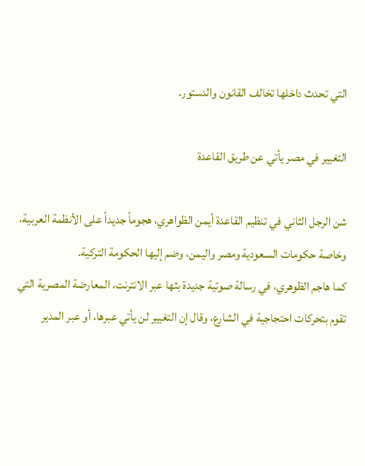التي تحدث داخلها تخالف القانون والدستور.

التغيير في مصر يأتي عن طريق القاعدة

شن الرجل الثاني في تنظيم القاعدة أيمن الظواهري، هجوماً جديداً على الأنظمة العربية، وخاصة حكومات السعودية ومصر واليمن، وضم إليها الحكومة التركية.
كما هاجم الظوهري، في رسالة صوتية جديدة بثها عبر الانترنت، المعارضة المصرية التي تقوم بتحركات احتجاجية في الشارع، وقال إن التغيير لن يأتي عبرها، أو عبر المدير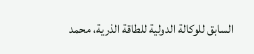السابق للوكالة الدولية للطاقة الذرية، محمد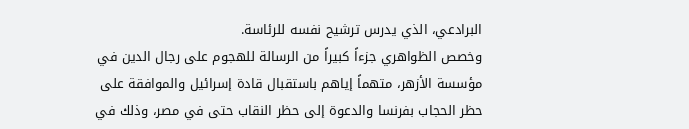البرادعي، الذي يدرس ترشيح نفسه للرئاسة.
وخصص الظواهري جزءاً كبيراً من الرسالة للهجوم على رجال الدين في مؤسسة الأزهر، متهماً إياهم باستقبال قادة إسرائيل والموافقة على حظر الحجاب بفرنسا والدعوة إلى حظر النقاب حتى في مصر، وذلك في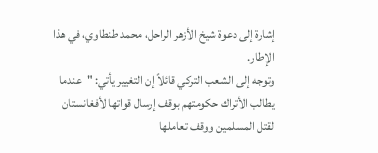إشارة إلى دعوة شيخ الأزهر الراحل، محمد طنطاوي، في هذا الإطار.
وتوجه إلى الشعب التركي قائلاً إن التغيير يأتي: "عندما يطالب الأتراك حكومتهم بوقف إرسال قواتها لأفغانستان لقتل المسلمين ووقف تعاملها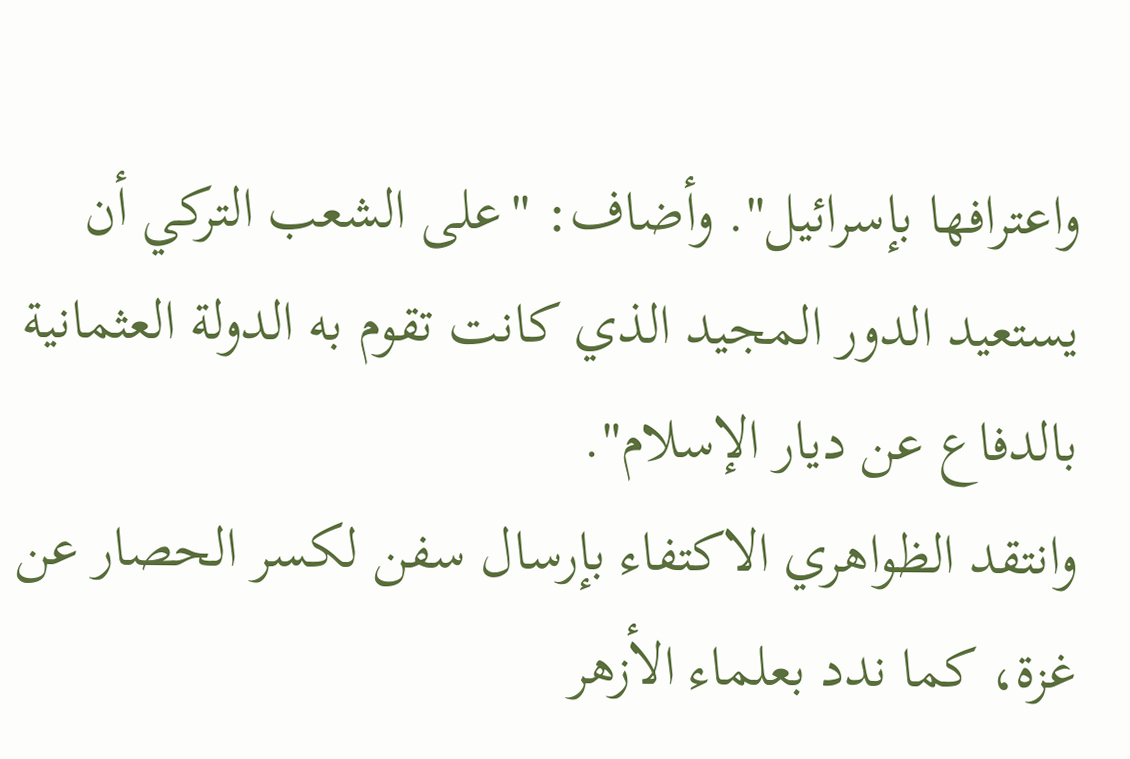واعترافها بإسرائيل". وأضاف: "على الشعب التركي أن يستعيد الدور المجيد الذي كانت تقوم به الدولة العثمانية بالدفاع عن ديار الإسلام".
وانتقد الظواهري الاكتفاء بإرسال سفن لكسر الحصار عن غزة، كما ندد بعلماء الأزهر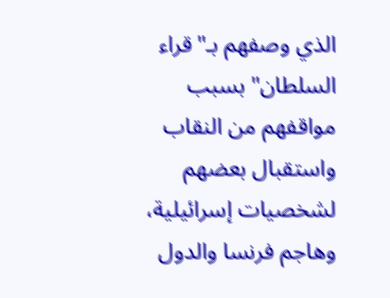الذي وصفهم بـ"قراء السلطان" بسبب مواقفهم من النقاب واستقبال بعضهم لشخصيات إسرائيلية، وهاجم فرنسا والدول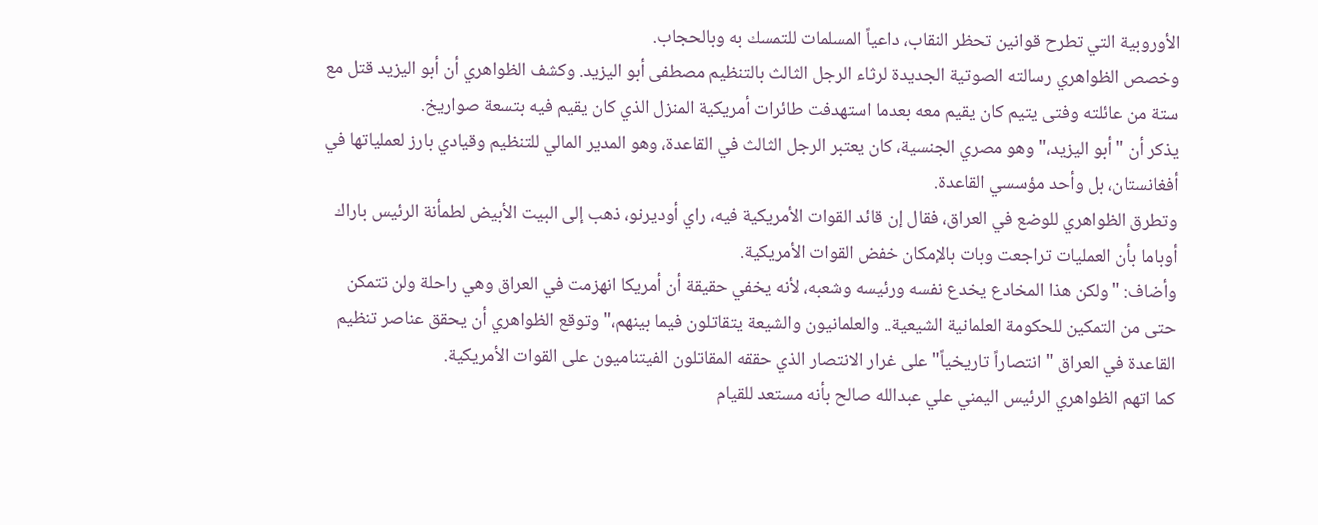الأوروبية التي تطرح قوانين تحظر النقاب، داعياً المسلمات للتمسك به وبالحجاب.
وخصص الظواهري رسالته الصوتية الجديدة لرثاء الرجل الثالث بالتنظيم مصطفى أبو اليزيد. وكشف الظواهري أن أبو اليزيد قتل مع ستة من عائلته وفتى يتيم كان يقيم معه بعدما استهدفت طائرات أمريكية المنزل الذي كان يقيم فيه بتسعة صواريخ.
يذكر أن "أبو اليزيد،" وهو مصري الجنسية، كان يعتبر الرجل الثالث في القاعدة، وهو المدير المالي للتنظيم وقيادي بارز لعملياتها في أفغانستان، بل وأحد مؤسسي القاعدة.
وتطرق الظواهري للوضع في العراق، فقال إن قائد القوات الأمريكية فيه، راي أوديرنو، ذهب إلى البيت الأبيض لطمأنة الرئيس باراك أوباما بأن العمليات تراجعت وبات بالإمكان خفض القوات الأمريكية.
وأضاف: "ولكن هذا المخادع يخدع نفسه ورئيسه وشعبه، لأنه يخفي حقيقة أن أمريكا انهزمت في العراق وهي راحلة ولن تتمكن حتى من التمكين للحكومة العلمانية الشيعية.. والعلمانيون والشيعة يتقاتلون فيما بينهم،" وتوقع الظواهري أن يحقق عناصر تنظيم القاعدة في العراق "انتصاراً تاريخياً" على غرار الانتصار الذي حققه المقاتلون الفيتناميون على القوات الأمريكية.
كما اتهم الظواهري الرئيس اليمني علي عبدالله صالح بأنه مستعد للقيام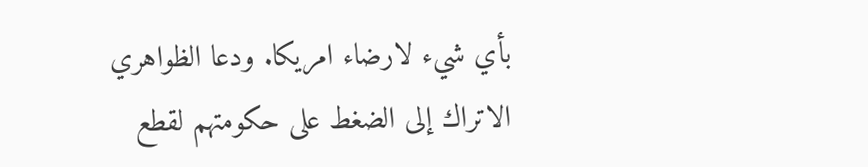بأي شيء لارضاء امريكا. ودعا الظواهري الاتراك إلى الضغط على حكومتهم لقطع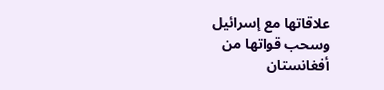علاقاتها مع إسرائيل وسحب قواتها من أفغانستان